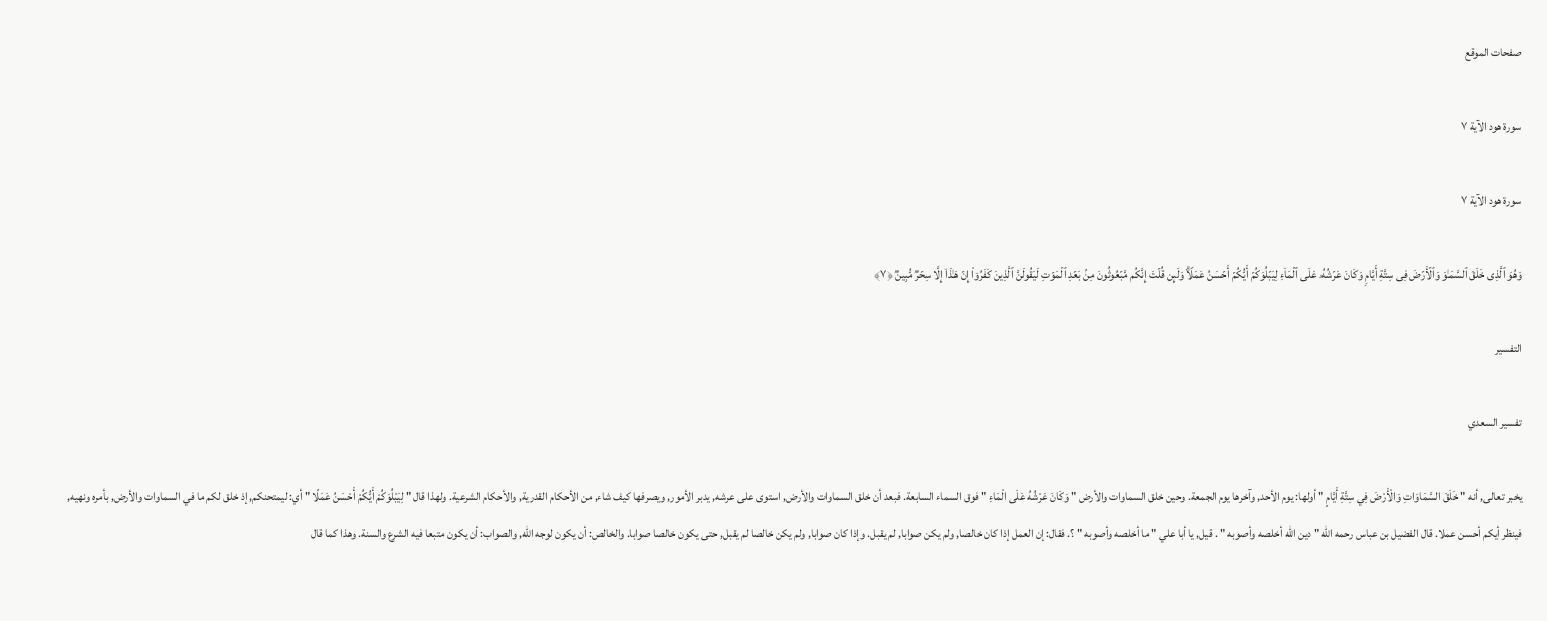صفحات الموقع

سورة هود الآية ٧

سورة هود الآية ٧

وَهُوَ ٱلَّذِی خَلَقَ ٱلسَّمَـٰوَ وَٱلۡأَرۡضَ فِی سِتَّةِ أَیَّامࣲ وَكَانَ عَرۡشُهُۥ عَلَى ٱلۡمَاۤءِ لِیَبۡلُوَكُمۡ أَیُّكُمۡ أَحۡسَنُ عَمَلࣰاۗ وَلَىِٕن قُلۡتَ إِنَّكُم مَّبۡعُوثُونَ مِنۢ بَعۡدِ ٱلۡمَوۡتِ لَیَقُولَنَّ ٱلَّذِینَ كَفَرُوۤا۟ إِنۡ هَـٰذَاۤ إِلَّا سِحۡرࣱ مُّبِینࣱ ﴿٧﴾

التفسير

تفسير السعدي

يخبر تعالى, أنه " خَلَقَ السَّمَاوَاتِ وَالْأَرْضَ فِي سِتَّةِ أَيَّامٍ " أولها: يوم الأحد, وآخرها يوم الجمعة. وحين خلق السماوات والأرض " وَكَانَ عَرْشُهُ عَلَى الْمَاءِ " فوق السماء السابعة. فبعد أن خلق السماوات والأرض, استوى على عرشه, يدبر الأمور, ويصرفها كيف شاء, من الأحكام القدرية, والأحكام الشرعية. ولهذا قال " لِيَبْلُوَكُمْ أَيُّكُمْ أَحْسَنُ عَمَلًا " أي: ليمتحنكم, إذ خلق لكم ما في السماوات والأرض, بأمره ونهيه, فينظر أيكم أحسن عملا. قال الفضيل بن عباس رحمه الله " دين الله أخلصه وأصوبه " . قيل, يا أبا علي " ما أخلصه وأصوبه " ؟. فقال: إن العمل إذا كان خالصا, ولم يكن صوابا, لم يقبل. وإذا كان صوابا, ولم يكن خالصا لم يقبل, حتى يكون خالصا صوابا. والخالص: أن يكون لوجه الله, والصواب: أن يكون متبعا فيه الشرع والسنة. وهذا كما قال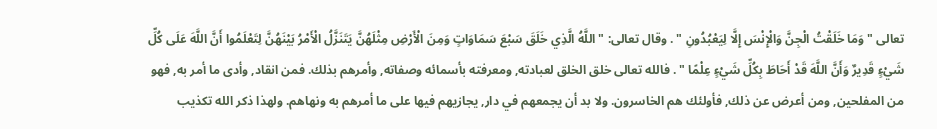تعالى " وَمَا خَلَقْتُ الْجِنَّ وَالْإِنْسَ إِلَّا لِيَعْبُدُونِ " . وقال تعالى: " اللَّهُ الَّذِي خَلَقَ سَبْعَ سَمَاوَاتٍ وَمِنَ الْأَرْضِ مِثْلَهُنَّ يَتَنَزَّلُ الْأَمْرُ بَيْنَهُنَّ لِتَعْلَمُوا أَنَّ اللَّهَ عَلَى كُلِّ شَيْءٍ قَدِيرٌ وَأَنَّ اللَّهَ قَدْ أَحَاطَ بِكُلِّ شَيْءٍ عِلْمًا " . فالله تعالى خلق الخلق لعبادته, ومعرفته بأسمائه وصفاته, وأمرهم بذلك. فمن انقاد, وأدى ما أمر به, فهو من المفلحين, ومن أعرض عن ذلك, فأولئك هم الخاسرون. ولا بد أن يجمعهم في دار, يجازيهم فيها على ما أمرهم به ونهاهم. ولهذا ذكر الله تكذيب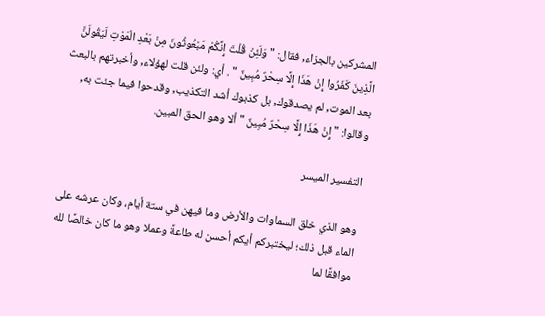المشركين بالجزاء, فقال: " وَلَئِنْ قُلْتَ إِنَّكُمْ مَبْعُوثُونَ مِنْ بَعْدِ الْمَوْتِ لَيَقُولَنَّ الَّذِينَ كَفَرُوا إِنْ هَذَا إِلَّا سِحْرٌ مُبِينٌ " . أي: ولئن قلت لهؤلاء, وأخبرتهم بالبعث بعد الموت, لم يصدقوك, بل كذبوك أشد التكذيب, وقدحوا فيما جئت به, وقالوا: " إِنْ هَذَا إِلَّا سِحْرٌ مُبِينٌ " ألا وهو الحق المبين.

التفسير الميسر

وهو الذي خلق السماوات والأرض وما فيهن في ستة أيام، وكان عرشه على الماء قبل ذلك؛ ليختبركم أيكم أحسن له طاعةً وعملا وهو ما كان خالصًا لله موافقًا لما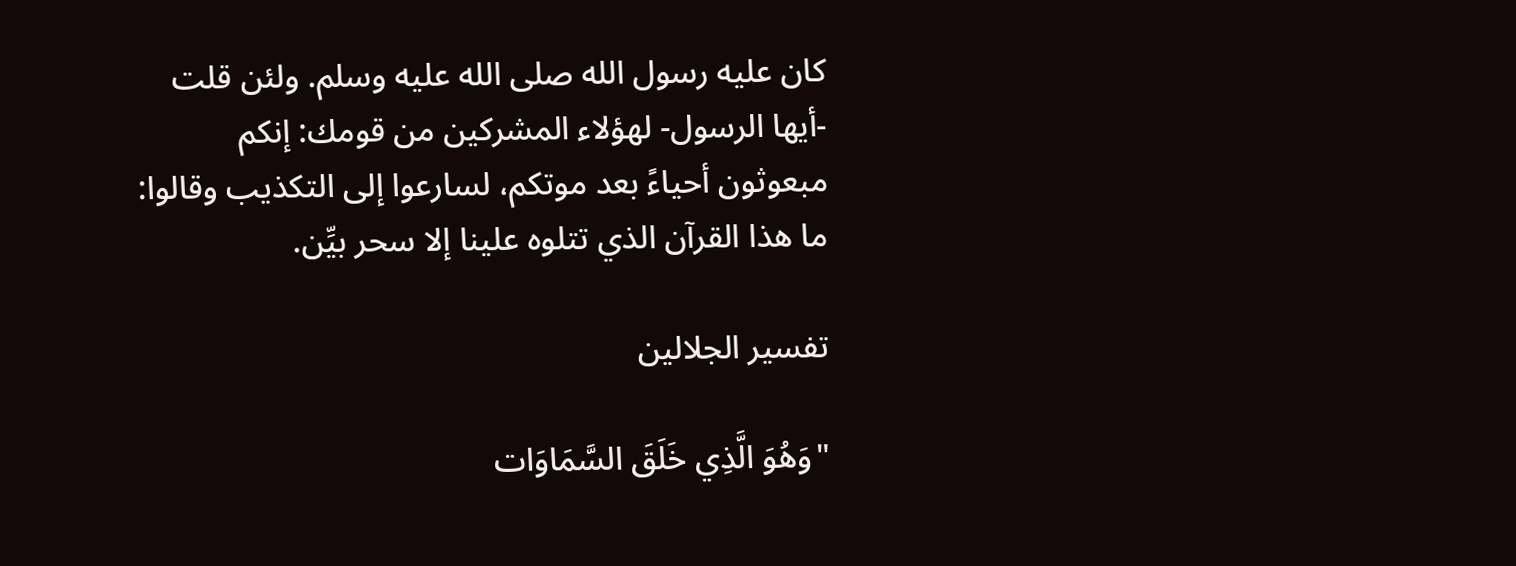كان عليه رسول الله صلى الله عليه وسلم. ولئن قلت -أيها الرسول- لهؤلاء المشركين من قومك: إنكم مبعوثون أحياءً بعد موتكم، لسارعوا إلى التكذيب وقالوا: ما هذا القرآن الذي تتلوه علينا إلا سحر بيِّن.

تفسير الجلالين

"وَهُوَ الَّذِي خَلَقَ السَّمَاوَات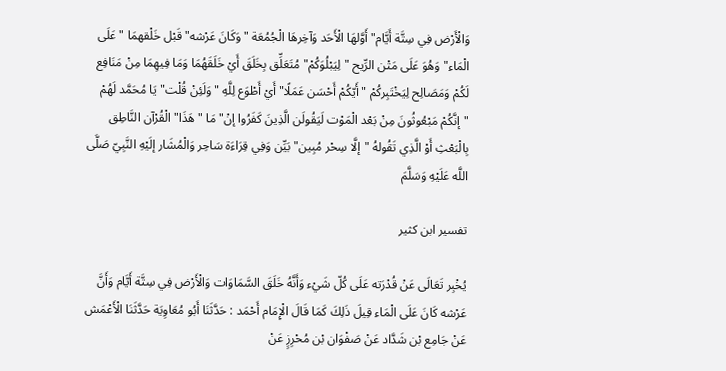وَالْأَرْض فِي سِتَّة أَيَّام" أَوَّلهَا الْأَحَد وَآخِرهَا الْجُمُعَة "وَكَانَ عَرْشه" قَبْل خَلْقهمَا "عَلَى الْمَاء" وَهُوَ عَلَى مَتْن الرِّيح "لِيَبْلُوَكُمْ" مُتَعَلِّق بِخَلَقَ أَيْ خَلَقَهُمَا وَمَا فِيهِمَا مِنْ مَنَافِع لَكُمْ وَمَصَالِح لِيَخْتَبِركُمْ "أَيّكُمْ أَحْسَن عَمَلًا" أَيْ أَطْوَع لِلَّهِ "وَلَئِنْ قُلْت" يَا مُحَمَّد لَهُمْ "إنَّكُمْ مَبْعُوثُونَ مِنْ بَعْد الْمَوْت لَيَقُولَن الَّذِينَ كَفَرُوا إنْ" مَا "هَذَا" الْقُرْآن النَّاطِق بِالْبَعْثِ أَوْ الَّذِي تَقُولهُ "إلَّا سِحْر مُبِين" بَيِّن وَفِي قِرَاءَة سَاحِر وَالْمُشَار إلَيْهِ النَّبِيّ صَلَّى اللَّه عَلَيْهِ وَسَلَّمَ

تفسير ابن كثير

يُخْبِر تَعَالَى عَنْ قُدْرَته عَلَى كُلّ شَيْء وَأَنَّهُ خَلَقَ السَّمَاوَات وَالْأَرْض فِي سِتَّة أَيَّام وَأَنَّ عَرْشه كَانَ عَلَى الْمَاء قِيلَ ذَلِكَ كَمَا قَالَ الْإِمَام أَحْمَد : حَدَّثَنَا أَبُو مُعَاوِيَة حَدَّثَنَا الْأَعْمَش عَنْ جَامِع بْن شَدَّاد عَنْ صَفْوَان بْن مُحْرِزٍ عَنْ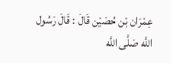عِمْرَان بْن حُصَيْن قَالَ : قَالَ رَسُول اللَّه صَلَّى اللَّه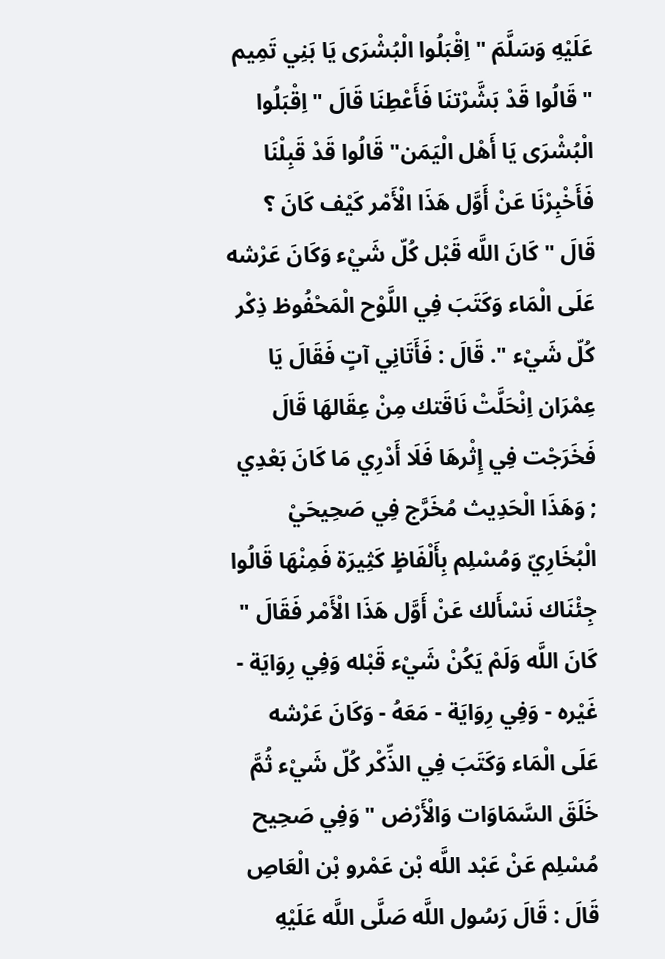عَلَيْهِ وَسَلَّمَ " اِقْبَلُوا الْبُشْرَى يَا بَنِي تَمِيم " قَالُوا قَدْ بَشَّرْتنَا فَأَعْطِنَا قَالَ " اِقْبَلُوا الْبُشْرَى يَا أَهْل الْيَمَن" قَالُوا قَدْ قَبِلْنَا فَأَخْبِرْنَا عَنْ أَوَّل هَذَا الْأَمْر كَيْف كَانَ ؟ قَالَ " كَانَ اللَّه قَبْل كُلّ شَيْء وَكَانَ عَرْشه عَلَى الْمَاء وَكَتَبَ فِي اللَّوْح الْمَحْفُوظ ذِكْر كُلّ شَيْء ". قَالَ : فَأَتَانِي آتٍ فَقَالَ يَا عِمْرَان اِنْحَلَّتْ نَاقَتك مِنْ عِقَالهَا قَالَ فَخَرَجْت فِي إِثْرهَا فَلَا أَدْرِي مَا كَانَ بَعْدِي ; وَهَذَا الْحَدِيث مُخَرَّج فِي صَحِيحَيْ الْبُخَارِيّ وَمُسْلِم بِأَلْفَاظٍ كَثِيرَة فَمِنْهَا قَالُوا جِئْنَاك نَسْأَلك عَنْ أَوَّل هَذَا الْأَمْر فَقَالَ " كَانَ اللَّه وَلَمْ يَكُنْ شَيْء قَبْله وَفِي رِوَايَة - غَيْره - وَفِي رِوَايَة - مَعَهُ - وَكَانَ عَرْشه عَلَى الْمَاء وَكَتَبَ فِي الذِّكْر كُلّ شَيْء ثُمَّ خَلَقَ السَّمَاوَات وَالْأَرْض " وَفِي صَحِيح مُسْلِم عَنْ عَبْد اللَّه بْن عَمْرو بْن الْعَاصِ قَالَ : قَالَ رَسُول اللَّه صَلَّى اللَّه عَلَيْهِ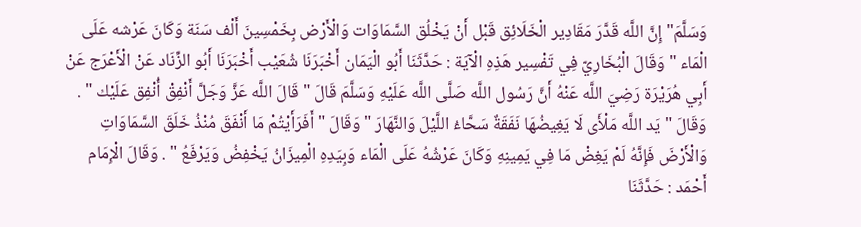وَسَلَّمَ" إِنَّ اللَّه قَدَّرَ مَقَادِير الْخَلَائِق قَبْل أَنْ يَخْلُق السَّمَاوَات وَالْأَرْض بِخَمْسِينَ أَلْف سَنَة وَكَانَ عَرْشه عَلَى الْمَاء " وَقَالَ الْبُخَارِيّ فِي تَفْسِير هَذِهِ الْآيَة : حَدَّثَنَا أَبُو الْيَمَان أَخْبَرَنَا شُعَيْب أَخْبَرَنَا أَبُو الزِّنَاد عَنْ الْأَعْرَج عَنْ أَبِي هُرَيْرَة رَضِيَ اللَّه عَنْهُ أَنَّ رَسُول اللَّه صَلَّى اللَّه عَلَيْهِ وَسَلَّمَ قَالَ " قَالَ اللَّه عَزَّ وَجَلَّ أَنْفِقْ أُنْفِق عَلَيْك " . وَقَالَ " يَد اللَّه مَلْأَى لَا يَغِيضُهَا نَفَقَةٌ سَحَّاءُ اللَّيْلَ وَالنَّهَارَ " وَقَالَ " أَفَرَأَيْتُمْ مَا أَنْفَقَ مُنْذُ خَلَقَ السَّمَاوَاتِ وَالْأَرْضَ فَإِنَّهُ لَمْ يَغِضْ مَا فِي يَمِينِهِ وَكَانَ عَرْشُهُ عَلَى الْمَاء وَبِيَدِهِ الْمِيزَانُ يَخْفِضُ وَيَرْفَعُ " . وَقَالَ الْإِمَام أَحْمَد : حَدَّثَنَا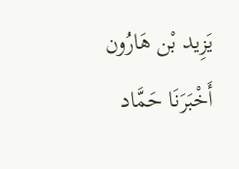يَزِيد بْن هَارُون أَخْبَرَنَا حَمَّاد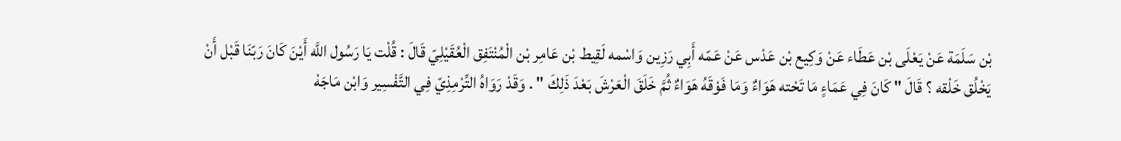بْن سَلَمَة عَنْ يَعْلَى بْن عَطَاء عَنْ وَكِيع بْن عَدْس عَنْ عَمّه أَبِي رَزِين وَاسْمه لَقِيط بْن عَامِر بْن الْمُنْتَفِق الْعُقَيْلِيّ قَالَ : قُلْت يَا رَسُول اللَّه أَيْنَ كَانَ رَبّنَا قَبْل أَنْ يَخْلُق خَلْقه ؟ قَالَ " كَانَ فِي عَمَاءٍ مَا تَحْته هَوَاءٌ وَمَا فَوْقَهُ هَوَاءٌ ثُمَّ خَلَقَ الْعَرْشَ بَعْدَ ذَلِكَ " . وَقَدْ رَوَاهُ التِّرْمِذِيّ فِي التَّفْسِير وَابْن مَاجَهْ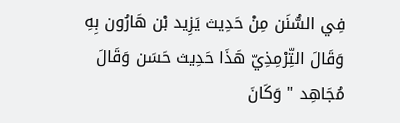فِي السُّنَن مِنْ حَدِيث يَزِيد بْن هَارُون بِهِ وَقَالَ التِّرْمِذِيّ هَذَا حَدِيث حَسَن وَقَالَ مُجَاهِد " وَكَانَ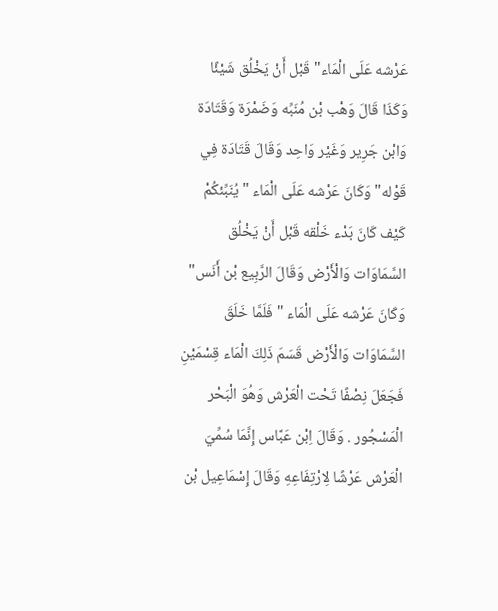عَرْشه عَلَى الْمَاء" قَبْل أَنْ يَخْلُق شَيْئًا وَكَذَا قَالَ وَهْب بْن مُنَبِّه وَضَمْرَة وَقَتَادَة وَابْن جَرِير وَغَيْر وَاحِد وَقَالَ قَتَادَة فِي قَوْله" وَكَانَ عَرْشه عَلَى الْمَاء " يُنَبِّئكُمْ كَيْف كَانَ بَدْء خَلْقه قَبْل أَنْ يَخْلُق السَّمَاوَات وَالْأَرْض وَقَالَ الرَّبِيع بْن أَنَس" وَكَانَ عَرْشه عَلَى الْمَاء " فَلَمَّا خَلَقَ السَّمَاوَات وَالْأَرْض قَسَمَ ذَلِكَ الْمَاء قِسْمَيْنِ فَجَعَلَ نِصْفًا تَحْت الْعَرْش وَهُوَ الْبَحْر الْمَسْجُور . وَقَالَ اِبْن عَبَّاس إِنَّمَا سُمِّيَ الْعَرْش عَرْشًا لِارْتِفَاعِهِ وَقَالَ إِسْمَاعِيل بْن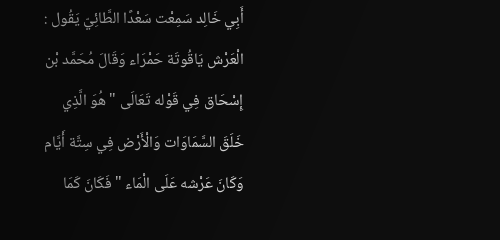أَبِي خَالِد سَمِعْت سَعْدًا الطَّائِيّ يَقُول : الْعَرْش يَاقُوتَة حَمْرَاء وَقَالَ مُحَمَّد بْن إِسْحَاق فِي قَوْله تَعَالَى " هُوَ الَّذِي خَلَقَ السَّمَاوَات وَالْأَرْض فِي سِتَّة أَيَّام وَكَانَ عَرْشه عَلَى الْمَاء " فَكَانَ كَمَا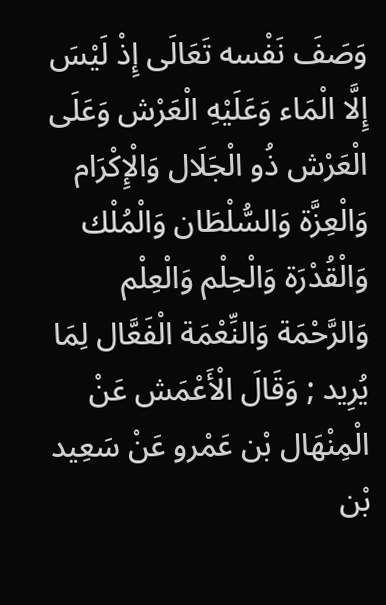وَصَفَ نَفْسه تَعَالَى إِذْ لَيْسَ إِلَّا الْمَاء وَعَلَيْهِ الْعَرْش وَعَلَى الْعَرْش ذُو الْجَلَال وَالْإِكْرَام وَالْعِزَّة وَالسُّلْطَان وَالْمُلْك وَالْقُدْرَة وَالْحِلْم وَالْعِلْم وَالرَّحْمَة وَالنِّعْمَة الْفَعَّال لِمَا يُرِيد ; وَقَالَ الْأَعْمَش عَنْ الْمِنْهَال بْن عَمْرو عَنْ سَعِيد بْن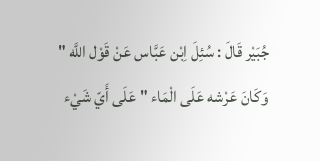جُبَيْر قَالَ : سُئِلَ اِبْن عَبَّاس عَنْ قَوْل اللَّه " وَكَانَ عَرْشه عَلَى الْمَاء " عَلَى أَيّ شَيْء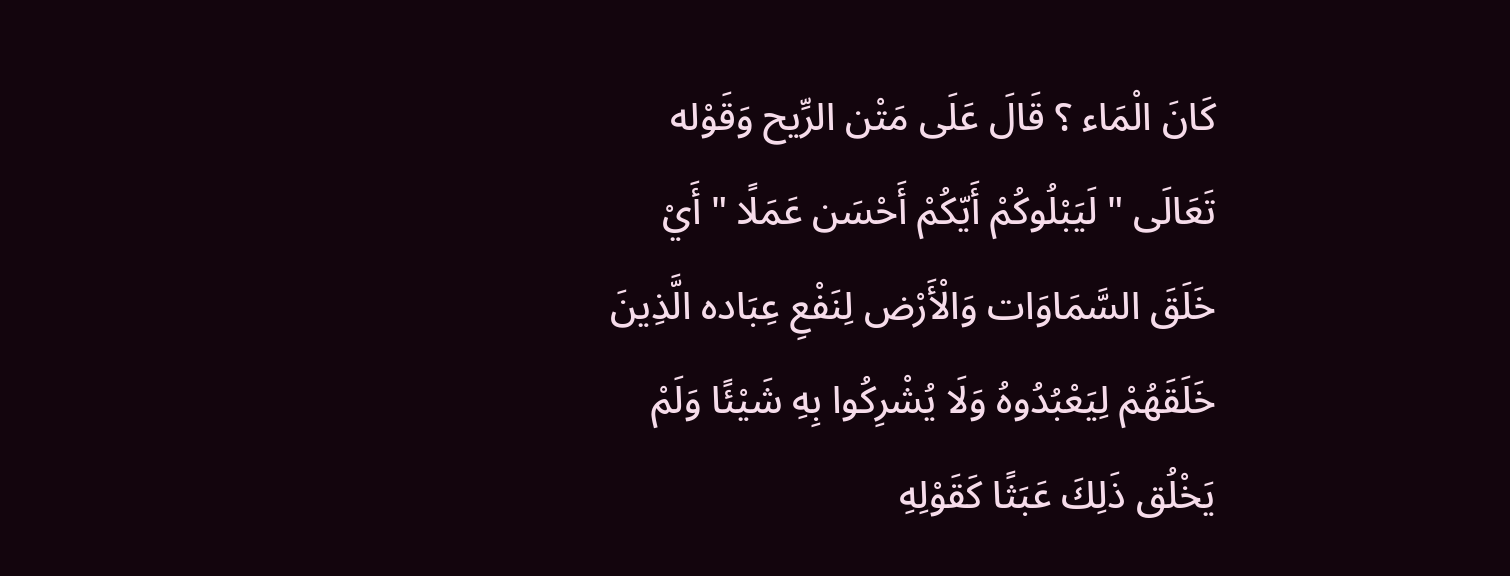كَانَ الْمَاء ؟ قَالَ عَلَى مَتْن الرِّيح وَقَوْله تَعَالَى " لَيَبْلُوكُمْ أَيّكُمْ أَحْسَن عَمَلًا " أَيْ خَلَقَ السَّمَاوَات وَالْأَرْض لِنَفْعِ عِبَاده الَّذِينَ خَلَقَهُمْ لِيَعْبُدُوهُ وَلَا يُشْرِكُوا بِهِ شَيْئًا وَلَمْ يَخْلُق ذَلِكَ عَبَثًا كَقَوْلِهِ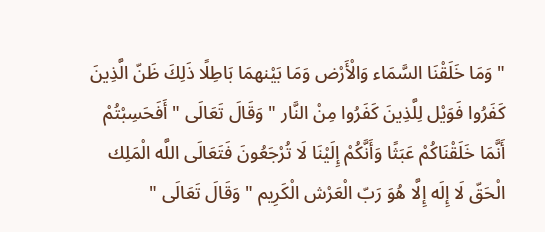" وَمَا خَلَقْنَا السَّمَاء وَالْأَرْض وَمَا بَيْنهمَا بَاطِلًا ذَلِكَ ظَنّ الَّذِينَ كَفَرُوا فَوَيْل لِلَّذِينَ كَفَرُوا مِنْ النَّار " وَقَالَ تَعَالَى " أَفَحَسِبْتُمْ أَنَّمَا خَلَقْنَاكُمْ عَبَثًا وَأَنَّكُمْ إِلَيْنَا لَا تُرْجَعُونَ فَتَعَالَى اللَّه الْمَلِك الْحَقّ لَا إِلَه إِلَّا هُوَ رَبّ الْعَرْش الْكَرِيم " وَقَالَ تَعَالَى "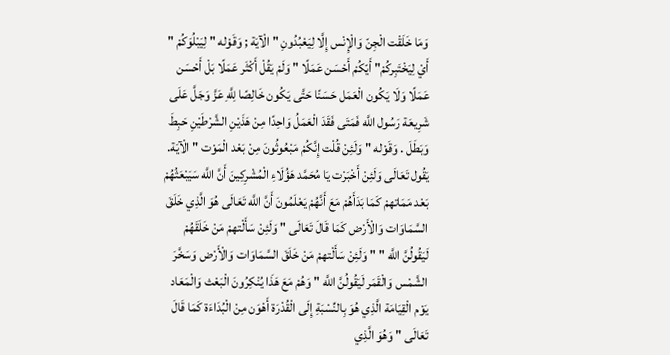وَمَا خَلَقْت الْجِنّ وَالْإِنْس إِلَّا لِيَعْبُدُونِ " الْآيَة ; وَقَوْله " لِيَبْلُوَكُمْ " أَيْ لِيَخْتَبِركُمْ" أَيّكُمْ أَحْسَن عَمَلًا " وَلَمْ يَقُلْ أَكْثَر عَمَلًا بَلْ أَحْسَن عَمَلًا وَلَا يَكُون الْعَمَل حَسَنًا حَتَّى يَكُون خَالِصًا لِلَّهِ عَزَّ وَجَلَّ عَلَى شَرِيعَة رَسُول اللَّه فَمَتَى فَقَدَ الْعَمَلُ وَاحِدًا مِنْ هَذَيْنِ الشَّرْطَيْنِ حَبِطَ وَبَطَلَ . وَقَوْله " وَلَئِنْ قُلْت إِنَّكُمْ مَبْعُوثُونَ مِنْ بَعْد الْمَوْت " الْآيَة. يَقُول تَعَالَى وَلَئِنْ أَخْبَرْت يَا مُحَمَّد هَؤُلَاءِ الْمُشْرِكِينَ أَنَّ اللَّه سَيَبْعَثُهُمْ بَعْد مَمَاتهمْ كَمَا بَدَأَهُمْ مَعَ أَنَّهُمْ يَعْلَمُونَ أَنَّ اللَّه تَعَالَى هُوَ الَّذِي خَلَقَ السَّمَاوَات وَالْأَرْض كَمَا قَالَ تَعَالَى " وَلَئِنْ سَأَلْتهمْ مَنْ خَلَقَهُمْ لَيَقُولُنَّ اللَّه " " وَلَئِنْ سَأَلْتهمْ مَنْ خَلَقَ السَّمَاوَات وَالْأَرْض وَسَخَّرَ الشَّمْس وَالْقَمَر لَيَقُولُنَّ اللَّه " وَهُمْ مَعَ هَذَا يُنْكِرُونَ الْبَعْث وَالْمَعَاد يَوْم الْقِيَامَة الَّذِي هُوَ بِالنِّسْبَةِ إِلَى الْقُدْرَة أَهْوَن مِنْ الْبُدَاءَة كَمَا قَالَ تَعَالَى " وَهُوَ الَّذِي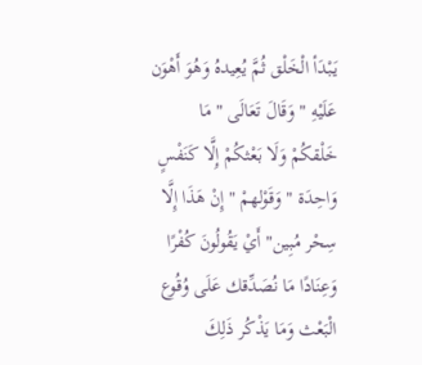يَبْدَأ الْخَلْق ثُمَّ يُعِيدهُ وَهُوَ أَهْوَن عَلَيْهِ " وَقَالَ تَعَالَى " مَا خَلْقكُمْ وَلَا بَعْثكُمْ إِلَّا كَنَفْسٍ وَاحِدَة " وَقَوْلهمْ " إِنْ هَذَا إِلَّا سِحْر مُبِين" أَيْ يَقُولُونَ كُفْرًا وَعِنَادًا مَا نُصَدِّقك عَلَى وُقُوع الْبَعْث وَمَا يَذْكُر ذَلِكَ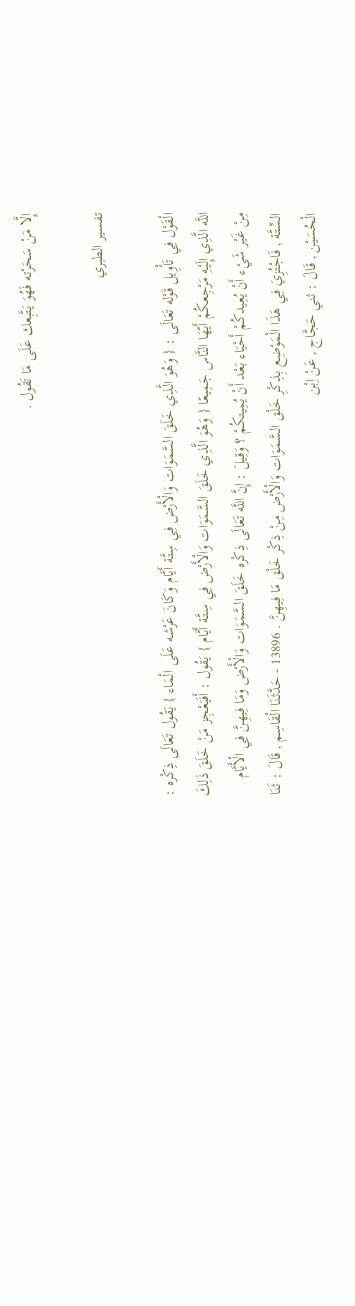إِلَّا مَنْ سَحَرْته فَهُوَ يَتَّبِعك عَلَى مَا تَقُول .

تفسير الطبري

الْقَوْل فِي تَأْوِيل قَوْله تَعَالَى : { وَهُوَ الَّذِي خَلَقَ السَّمَوَات وَالْأَرْض فِي سِتَّة أَيَّام وَكَانَ عَرْشه عَلَى الْمَاء } يَقُول تَعَالَى ذِكْره : اللَّه الَّذِي إِلَيْهِ مَرْجِعكُمْ أَيّهَا النَّاس جَمِيعًا { وَهُوَ الَّذِي خَلَقَ السَّمَوَات وَالْأَرْض فِي سِتَّة أَيَّام } يَقُول : أَفَيَعْجِز مَنْ خَلَقَ ذَلِكَ مِنْ غَيْر شَيْء أَنْ يُعِيدكُمْ أَحْيَاء بَعْد أَنْ يُمِيتكُمْ ؟ وَقِيلَ : إِنَّ اللَّه تَعَالَى ذِكْره خَلَقَ السَّمَوَات وَالْأَرْض وَمَا فِيهِنَّ فِي الْأَيَّام السِّتَّة , فَاجْتُزِيَ فِي هَذَا الْمَوْضِع بِذِكْرِ خَلْق السَّمَوَات وَالْأَرْض مِنْ ذِكْر خَلْق مَا فِيهِنَّ . 13896 - حَدَّثَنَا الْقَاسِم , قَالَ : ثَنَا الْحُسَيْن , قَالَ : ثني حَجَّاج , عَنْ اِبْن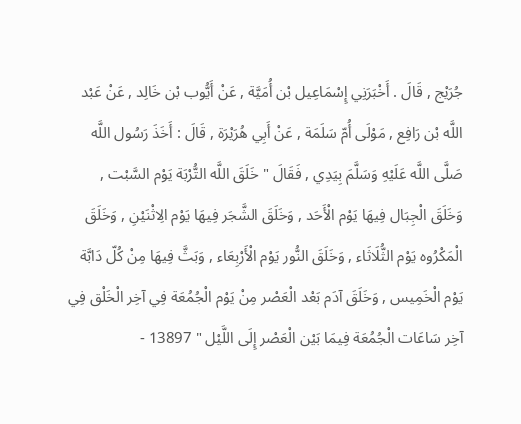جُرَيْج , قَالَ . أَخْبَرَنِي إِسْمَاعِيل بْن أُمَيَّة , عَنْ أَيُّوب بْن خَالِد , عَنْ عَبْد اللَّه بْن رَافِع , مَوْلَى أُمّ سَلَمَة , عَنْ أَبِي هُرَيْرَة , قَالَ : أَخَذَ رَسُول اللَّه صَلَّى اللَّه عَلَيْهِ وَسَلَّمَ بِيَدِي , فَقَالَ " خَلَقَ اللَّه التُّرْبَة يَوْم السَّبْت , وَخَلَقَ الْجِبَال فِيهَا يَوْم الْأَحَد , وَخَلَقَ الشَّجَر فِيهَا يَوْم الِاثْنَيْنِ , وَخَلَقَ الْمَكْرُوه يَوْم الثُّلَاثَاء , وَخَلَقَ النُّور يَوْم الْأَرْبِعَاء , وَبَثَّ فِيهَا مِنْ كُلّ دَابَّة يَوْم الْخَمِيس , وَخَلَقَ آدَم بَعْد الْعَصْر مِنْ يَوْم الْجُمُعَة فِي آخِر الْخَلْق فِي آخِر سَاعَات الْجُمُعَة فِيمَا بَيْن الْعَصْر إِلَى اللَّيْل " 13897 -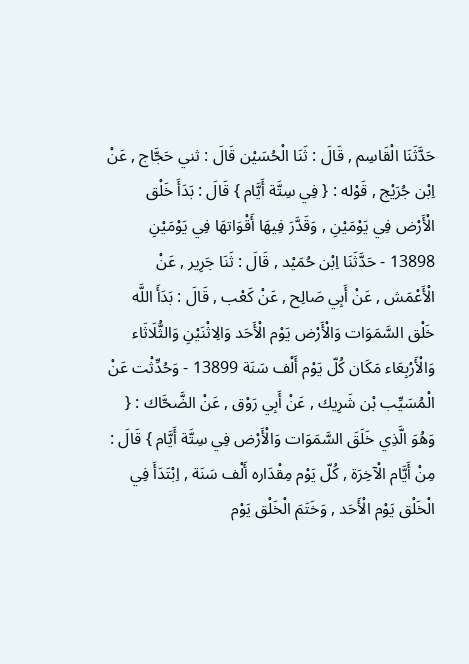حَدَّثَنَا الْقَاسِم , قَالَ : ثَنَا الْحُسَيْن قَالَ : ثني حَجَّاج , عَنْ اِبْن جُرَيْج , قَوْله : { فِي سِتَّة أَيَّام } قَالَ : بَدَأَ خَلْق الْأَرْض فِي يَوْمَيْنِ , وَقَدَّرَ فِيهَا أَقْوَاتهَا فِي يَوْمَيْنِ 13898 - حَدَّثَنَا اِبْن حُمَيْد , قَالَ : ثَنَا جَرِير , عَنْ الْأَعْمَش , عَنْ أَبِي صَالِح , عَنْ كَعْب , قَالَ : بَدَأَ اللَّه خَلْق السَّمَوَات وَالْأَرْض يَوْم الْأَحَد وَالِاثْنَيْنِ وَالثُّلَاثَاء وَالْأَرْبِعَاء مَكَان كُلّ يَوْم أَلْف سَنَة 13899 - وَحُدِّثْت عَنْ الْمُسَيِّب بْن شَرِيك , عَنْ أَبِي رَوْق , عَنْ الضَّحَّاك : { وَهُوَ الَّذِي خَلَقَ السَّمَوَات وَالْأَرْض فِي سِتَّة أَيَّام } قَالَ : مِنْ أَيَّام الْآخِرَة , كُلّ يَوْم مِقْدَاره أَلْف سَنَة , اِبْتَدَأَ فِي الْخَلْق يَوْم الْأَحَد , وَخَتَمَ الْخَلْق يَوْم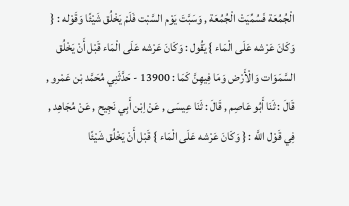الْجُمُعَة فَسُمِّيَتْ الْجُمُعَة , وَسَبَّتَ يَوْم السَّبْت فَلَمْ يَخْلُق شَيْئًا وَقَوْله : { وَكَانَ عَرْشه عَلَى الْمَاء } يَقُول : وَكَانَ عَرْشه عَلَى الْمَاء قَبْل أَنْ يَخْلُق السَّمَوَات وَالْأَرْض وَمَا فِيهِنَّ كَمَا : 13900 - حَدَّثَنِي مُحَمَّد بْن عَمْرو , قَالَ : ثَنَا أَبُو عَاصِم , قَالَ : ثَنَا عِيسَى , عَنْ اِبْن أَبِي نَجِيح , عَنْ مُجَاهِد , فِي قَوْل اللَّه : { وَكَانَ عَرْشه عَلَى الْمَاء } قَبْل أَنْ يَخْلُق شَيْئًا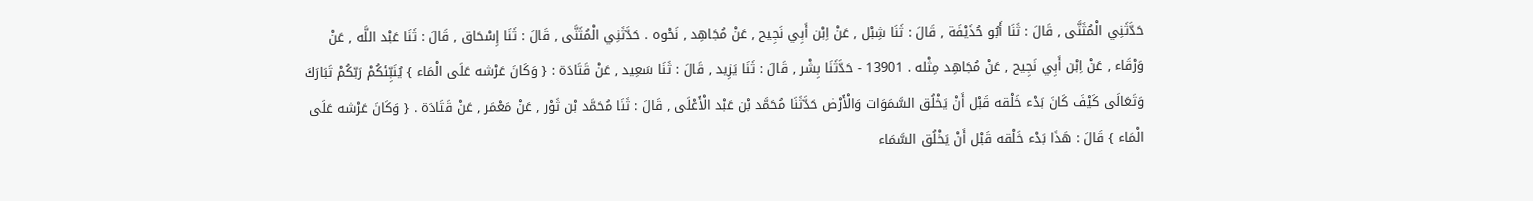حَدَّثَنِي الْمُثَنَّى , قَالَ : ثَنَا أَبُو حُذَيْفَة , قَالَ : ثَنَا شِبْل , عَنْ اِبْن أَبِي نَجِيح , عَنْ مُجَاهِد , نَحْوه . حَدَّثَنِي الْمُثَنَّى , قَالَ : ثَنَا إِسْحَاق , قَالَ : ثَنَا عَبْد اللَّه , عَنْ وَرْقَاء , عَنْ اِبْن أَبِي نَجِيح , عَنْ مُجَاهِد مِثْله . 13901 - حَدَّثَنَا بِشْر , قَالَ : ثَنَا يَزِيد , قَالَ : ثَنَا سَعِيد , عَنْ قَتَادَة : { وَكَانَ عَرْشه عَلَى الْمَاء } يُنَبِّئكُمْ رَبّكُمْ تَبَارَكَ وَتَعَالَى كَيْفَ كَانَ بَدْء خَلْقه قَبْل أَنْ يَخْلُق السَّمَوَات وَالْأَرْض حَدَّثَنَا مُحَمَّد بْن عَبْد الْأَعْلَى , قَالَ : ثَنَا مُحَمَّد بْن ثَوْر , عَنْ مَعْمَر , عَنْ قَتَادَة . { وَكَانَ عَرْشه عَلَى الْمَاء } قَالَ : هَذَا بَدْء خَلْقه قَبْل أَنْ يَخْلُق السَّمَاء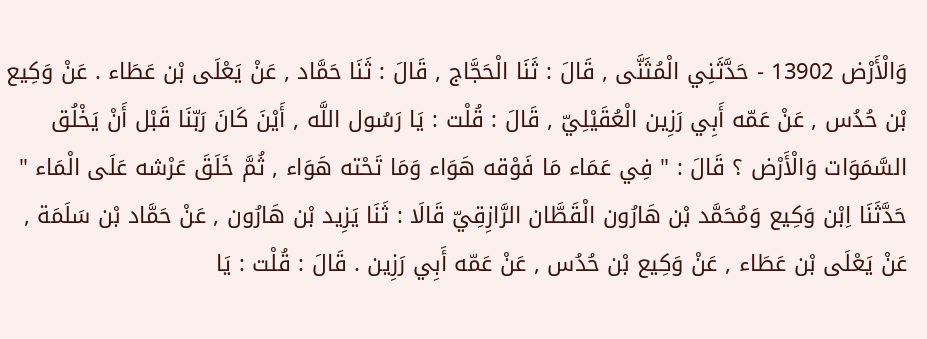وَالْأَرْض 13902 - حَدَّثَنِي الْمُثَنَّى , قَالَ : ثَنَا الْحَجَّاج , قَالَ : ثَنَا حَمَّاد , عَنْ يَعْلَى بْن عَطَاء . عَنْ وَكِيع بْن حُدُس , عَنْ عَمّه أَبِي رَزِين الْعُقَيْلِيّ , قَالَ : قُلْت : يَا رَسُول اللَّه , أَيْنَ كَانَ رَبّنَا قَبْل أَنْ يَخْلُق السَّمَوَات وَالْأَرْض ؟ قَالَ : " فِي عَمَاء مَا فَوْقه هَوَاء وَمَا تَحْته هَوَاء , ثُمَّ خَلَقَ عَرْشه عَلَى الْمَاء " حَدَّثَنَا اِبْن وَكِيع وَمُحَمَّد بْن هَارُون الْقَطَّان الرَّازِقِيّ قَالَا : ثَنَا يَزِيد بْن هَارُون , عَنْ حَمَّاد بْن سَلَمَة , عَنْ يَعْلَى بْن عَطَاء , عَنْ وَكِيع بْن حُدُس , عَنْ عَمّه أَبِي رَزِين . قَالَ : قُلْت : يَا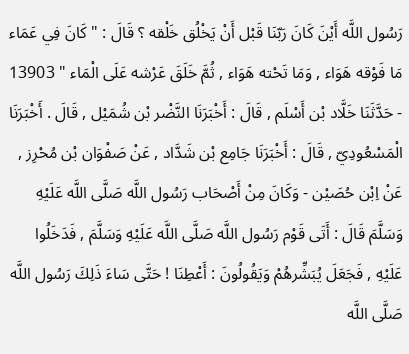رَسُول اللَّه أَيْنَ كَانَ رَبّنَا قَبْل أَنْ يَخْلُق خَلْقه ؟ قَالَ : " كَانَ فِي عَمَاء مَا فَوْقه هَوَاء , وَمَا تَحْته هَوَاء , ثُمَّ خَلَقَ عَرْشه عَلَى الْمَاء " 13903 - حَدَّثَنَا خَلَّاد بْن أَسْلَم , قَالَ : أَخْبَرَنَا النَّضْر بْن شُمَيْل , قَالَ . أَخْبَرَنَا الْمَسْعُودِيّ , قَالَ : أَخْبَرَنَا جَامِع بْن شَدَّاد , عَنْ صَفْوَان بْن مُحْرِز , عَنْ اِبْن حُصَيْن - وَكَانَ مِنْ أَصْحَاب رَسُول اللَّه صَلَّى اللَّه عَلَيْهِ وَسَلَّمَ قَالَ : أَتَى قَوْم رَسُول اللَّه صَلَّى اللَّه عَلَيْهِ وَسَلَّمَ , فَدَخَلُوا عَلَيْهِ , فَجَعَلَ يُبَشِّرهُمْ وَيَقُولُونَ : أَعْطِنَا ! حَتَّى سَاءَ ذَلِكَ رَسُول اللَّه صَلَّى اللَّه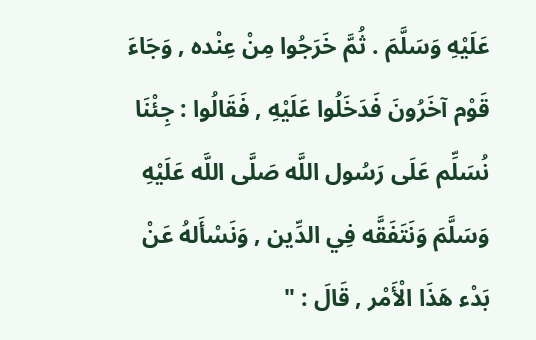عَلَيْهِ وَسَلَّمَ . ثُمَّ خَرَجُوا مِنْ عِنْده , وَجَاءَ قَوْم آخَرُونَ فَدَخَلُوا عَلَيْهِ , فَقَالُوا : جِئْنَا نُسَلِّم عَلَى رَسُول اللَّه صَلَّى اللَّه عَلَيْهِ وَسَلَّمَ وَنَتَفَقَّه فِي الدِّين , وَنَسْأَلهُ عَنْ بَدْء هَذَا الْأَمْر , قَالَ : "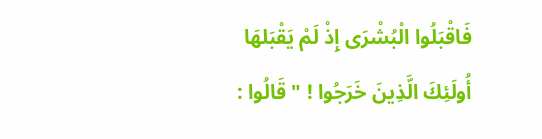فَاقْبَلُوا الْبُشْرَى إِذْ لَمْ يَقْبَلهَا أُولَئِكَ الَّذِينَ خَرَجُوا ! " قَالُوا :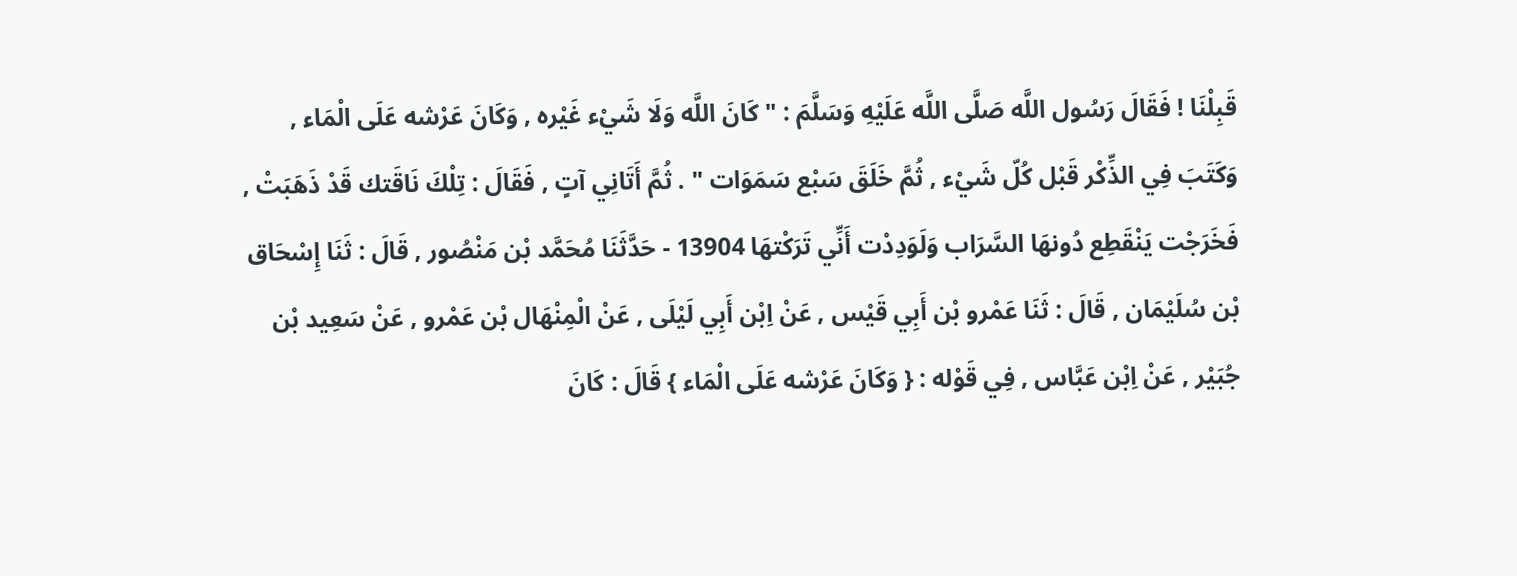قَبِلْنَا ! فَقَالَ رَسُول اللَّه صَلَّى اللَّه عَلَيْهِ وَسَلَّمَ : " كَانَ اللَّه وَلَا شَيْء غَيْره , وَكَانَ عَرْشه عَلَى الْمَاء , وَكَتَبَ فِي الذِّكْر قَبْل كُلّ شَيْء , ثُمَّ خَلَقَ سَبْع سَمَوَات " . ثُمَّ أَتَانِي آتٍ , فَقَالَ : تِلْكَ نَاقَتك قَدْ ذَهَبَتْ , فَخَرَجْت يَنْقَطِع دُونهَا السَّرَاب وَلَوَدِدْت أَنِّي تَرَكْتهَا 13904 - حَدَّثَنَا مُحَمَّد بْن مَنْصُور , قَالَ : ثَنَا إِسْحَاق بْن سُلَيْمَان , قَالَ : ثَنَا عَمْرو بْن أَبِي قَيْس , عَنْ اِبْن أَبِي لَيْلَى , عَنْ الْمِنْهَال بْن عَمْرو , عَنْ سَعِيد بْن جُبَيْر , عَنْ اِبْن عَبَّاس , فِي قَوْله : { وَكَانَ عَرْشه عَلَى الْمَاء } قَالَ : كَانَ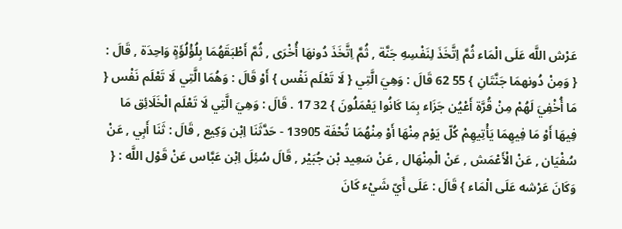عَرْش اللَّه عَلَى الْمَاء ثُمَّ اِتَّخَذَ لِنَفْسِهِ جَنَّة , ثُمَّ اِتَّخَذَ دُونهَا أُخْرَى , ثُمَّ أَطْبَقَهُمَا بِلُؤْلُؤَةٍ وَاحِدَة , قَالَ : { وَمِنْ دُونهمَا جَنَّتَانِ } 55 62 قَالَ : وَهِيَ الَّتِي { لَا تَعْلَم نَفْس } أَوْ قَالَ : وَهُمَا الَّتِي لَا تَعْلَم نَفْس { مَا أُخْفِيَ لَهُمْ مِنْ قُرَّة أَعْيُن جَزَاء بِمَا كَانُوا يَعْمَلُونَ } 32 17 . قَالَ : وَهِيَ الَّتِي لَا تَعْلَم الْخَلَائِق مَا فِيهَا أَوْ مَا فِيهِمَا يَأْتِيهِمْ كُلّ يَوْم مِنْهَا أَوْ مِنْهُمَا تُحْفَة 13905 - حَدَّثَنَا اِبْن وَكِيع , قَالَ : ثَنَا أَبِي , عَنْ سُفْيَان , عَنْ الْأَعْمَش , عَنْ الْمِنْهَال , عَنْ سَعِيد بْن جُبَيْر , قَالَ سُئِلَ اِبْن عَبَّاس عَنْ قَوْل اللَّه : { وَكَانَ عَرْشه عَلَى الْمَاء } قَالَ : عَلَى أَيّ شَيْء كَانَ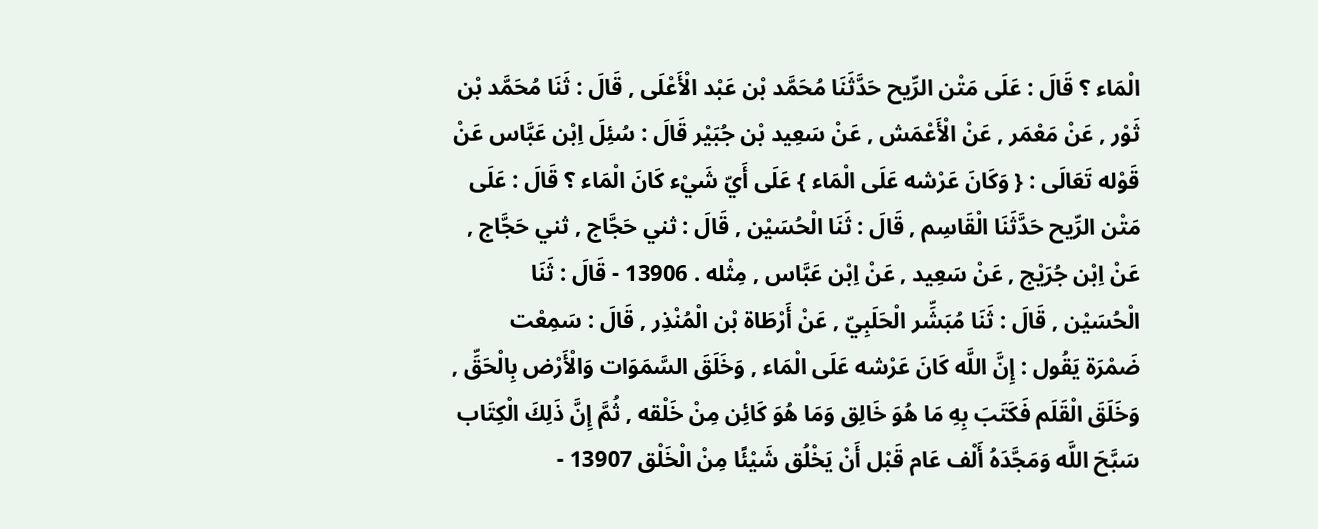الْمَاء ؟ قَالَ : عَلَى مَتْن الرِّيح حَدَّثَنَا مُحَمَّد بْن عَبْد الْأَعْلَى , قَالَ : ثَنَا مُحَمَّد بْن ثَوْر , عَنْ مَعْمَر , عَنْ الْأَعْمَش , عَنْ سَعِيد بْن جُبَيْر قَالَ : سُئِلَ اِبْن عَبَّاس عَنْ قَوْله تَعَالَى : { وَكَانَ عَرْشه عَلَى الْمَاء } عَلَى أَيّ شَيْء كَانَ الْمَاء ؟ قَالَ : عَلَى مَتْن الرِّيح حَدَّثَنَا الْقَاسِم , قَالَ : ثَنَا الْحُسَيْن , قَالَ : ثني حَجَّاج , ثني حَجَّاج , عَنْ اِبْن جُرَيْج , عَنْ سَعِيد , عَنْ اِبْن عَبَّاس , مِثْله . 13906 - قَالَ : ثَنَا الْحُسَيْن , قَالَ : ثَنَا مُبَشِّر الْحَلَبِيّ , عَنْ أَرْطَاة بْن الْمُنْذِر , قَالَ : سَمِعْت ضَمْرَة يَقُول : إِنَّ اللَّه كَانَ عَرْشه عَلَى الْمَاء , وَخَلَقَ السَّمَوَات وَالْأَرْض بِالْحَقِّ , وَخَلَقَ الْقَلَم فَكَتَبَ بِهِ مَا هُوَ خَالِق وَمَا هُوَ كَائِن مِنْ خَلْقه , ثُمَّ إِنَّ ذَلِكَ الْكِتَاب سَبَّحَ اللَّه وَمَجَّدَهُ أَلْف عَام قَبْل أَنْ يَخْلُق شَيْئًا مِنْ الْخَلْق 13907 -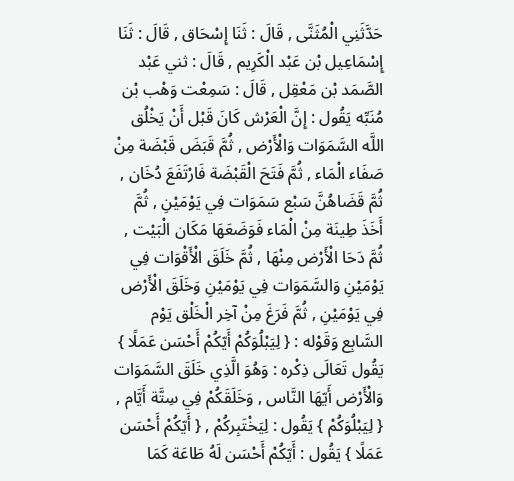حَدَّثَنِي الْمُثَنَّى , قَالَ : ثَنَا إِسْحَاق , قَالَ : ثَنَا إِسْمَاعِيل بْن عَبْد الْكَرِيم , قَالَ : ثني عَبْد الصَّمَد بْن مَعْقِل , قَالَ : سَمِعْت وَهْب بْن مُنَبِّه يَقُول : إِنَّ الْعَرْش كَانَ قَبْل أَنْ يَخْلُق اللَّه السَّمَوَات وَالْأَرْض , ثُمَّ قَبَضَ قَبْضَة مِنْ صَفَاء الْمَاء , ثُمَّ فَتَحَ الْقَبْضَة فَارْتَفَعَ دُخَان , ثُمَّ قَضَاهُنَّ سَبْع سَمَوَات فِي يَوْمَيْنِ , ثُمَّ أَخَذَ طِينَة مِنْ الْمَاء فَوَضَعَهَا مَكَان الْبَيْت , ثُمَّ دَحَا الْأَرْض مِنْهَا , ثُمَّ خَلَقَ الْأَقْوَات فِي يَوْمَيْنِ وَالسَّمَوَات فِي يَوْمَيْنِ وَخَلَقَ الْأَرْض فِي يَوْمَيْنِ , ثُمَّ فَرَغَ مِنْ آخِر الْخَلْق يَوْم السَّابِع وَقَوْله : { لِيَبْلُوَكُمْ أَيّكُمْ أَحْسَن عَمَلًا } يَقُول تَعَالَى ذِكْره : وَهُوَ الَّذِي خَلَقَ السَّمَوَات وَالْأَرْض أَيّهَا النَّاس , وَخَلَقَكُمْ فِي سِتَّة أَيَّام , { لِيَبْلُوَكُمْ } يَقُول : لِيَخْتَبِركُمْ , { أَيّكُمْ أَحْسَن عَمَلًا } يَقُول : أَيّكُمْ أَحْسَن لَهُ طَاعَة كَمَا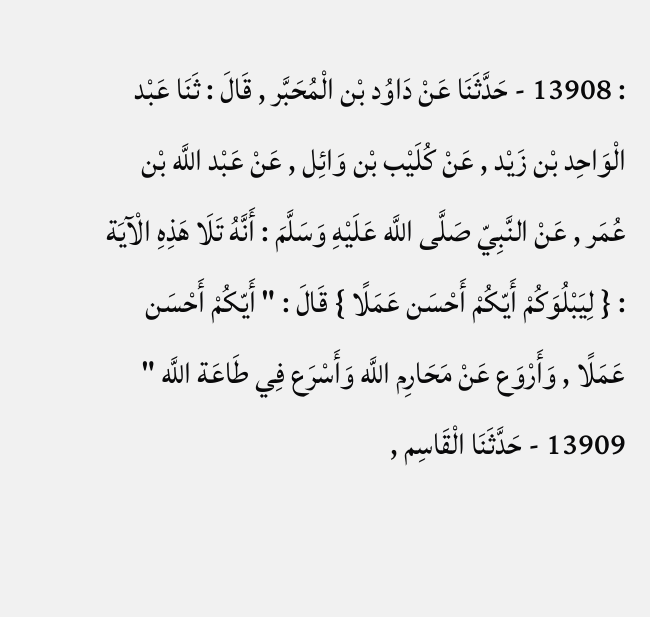: 13908 - حَدَّثَنَا عَنْ دَاوُد بْن الْمُحَبَّر , قَالَ : ثَنَا عَبْد الْوَاحِد بْن زَيْد , عَنْ كُلَيْب بْن وَائِل , عَنْ عَبْد اللَّه بْن عُمَر , عَنْ النَّبِيّ صَلَّى اللَّه عَلَيْهِ وَسَلَّمَ : أَنَّهُ تَلَا هَذِهِ الْآيَة : { لِيَبْلُوَكُمْ أَيّكُمْ أَحْسَن عَمَلًا } قَالَ : " أَيّكُمْ أَحْسَن عَمَلًا , وَأَرْوَع عَنْ مَحَارِم اللَّه وَأَسْرَع فِي طَاعَة اللَّه " 13909 - حَدَّثَنَا الْقَاسِم ,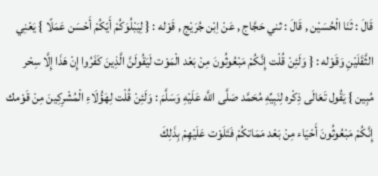قَالَ : ثَنَا الْحُسَيْن , قَالَ : ثني حَجَّاج , عَنْ اِبْن جُرَيْج , قَوْله : { لِيَبْلُوَكُمْ أَيّكُمْ أَحْسَن عَمَلًا } يَعْنِي الثَّقَلَيْنِ وَقَوْله : { وَلَئِنْ قُلْت إِنَّكُمْ مَبْعُوثُونَ مِنْ بَعْد الْمَوْت لَيَقُولَنَّ الَّذِينَ كَفَرُوا إِنْ هَذَا إِلَّا سِحْر مُبِين } يَقُول تَعَالَى ذِكْره لِنَبِيِّهِ مُحَمَّد صَلَّى اللَّه عَلَيْهِ وَسَلَّمَ : وَلَئِنْ قُلْت لِهَؤُلَاءِ الْمُشْرِكِينَ مِنْ قَوْمك إِنَّكُمْ مَبْعُوثُونَ أَحْيَاء مِنْ بَعْد مَمَاتكُمْ فَتَلَوْت عَلَيْهِمْ بِذَلِكَ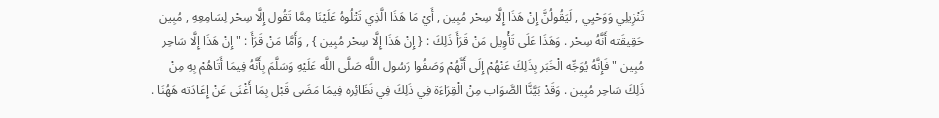تَنْزِيلِي وَوَحْيِي , لَيَقُولُنَّ إِنْ هَذَا إِلَّا سِحْر مُبِين , أَيْ مَا هَذَا الَّذِي تَتْلُوهُ عَلَيْنَا مِمَّا تَقُول إِلَّا سِحْر لِسَامِعِهِ , مُبِين حَقِيقَته أَنَّهُ سِحْر . وَهَذَا عَلَى تَأْوِيل مَنْ قَرَأَ ذَلِكَ : { إِنْ هَذَا إِلَّا سِحْر مُبِين } , وَأَمَّا مَنْ قَرَأَ : " إِنْ هَذَا إِلَّا سَاحِر مُبِين " فَإِنَّهُ يُوَجِّه الْخَبَر بِذَلِكَ عَنْهُمْ إِلَى أَنَّهُمْ وَصَفُوا رَسُول اللَّه صَلَّى اللَّه عَلَيْهِ وَسَلَّمَ بِأَنَّهُ فِيمَا أَتَاهُمْ بِهِ مِنْ ذَلِكَ سَاحِر مُبِين . وَقَدْ بَيَّنَّا الصَّوَاب مِنْ الْقِرَاءَة فِي ذَلِكَ فِي نَظَائِره فِيمَا مَضَى قَبْل بِمَا أَغْنَى عَنْ إِعَادَته هَهُنَا .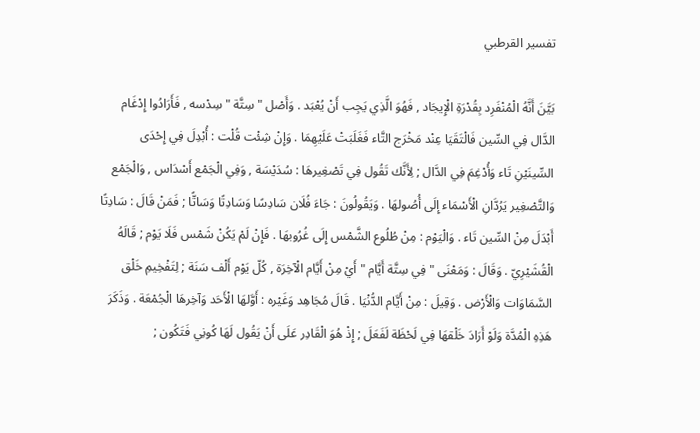تفسير القرطبي

بَيَّنَ أَنَّهُ الْمُنْفَرِد بِقُدْرَةِ الْإِيجَاد , فَهُوَ الَّذِي يَجِب أَنْ يُعْبَد . وَأَصْل " سِتَّة " سِدْسه , فَأَرَادُوا إِدْغَام الدَّال فِي السِّين فَالْتَقَيَا عِنْد مَخْرَج التَّاء فَغَلَبَتْ عَلَيْهِمَا . وَإِنْ شِئْت قُلْت : أُبْدِلَ فِي إِحْدَى السِّينَيْنِ تَاء وَأُدْغِمَ فِي الدَّال ; لِأَنَّك تَقُول فِي تَصْغِيرهَا : سُدَيْسَة , وَفِي الْجَمْع أَسْدَاس , وَالْجَمْع وَالتَّصْغِير يَرُدَّانِ الْأَسْمَاء إِلَى أُصُولهَا . وَيَقُولُونَ : جَاءَ فُلَان سَادِسًا وَسَادِتًا وَسَاتًّا ; فَمَنْ قَالَ : سَادِتًا أَبْدَلَ مِنْ السِّين تَاء . وَالْيَوْم : مِنْ طُلُوع الشَّمْس إِلَى غُرُوبهَا . فَإِنْ لَمْ يَكُنْ شَمْس فَلَا يَوْم ; قَالَهُ الْقُشَيْرِيّ . وَقَالَ : وَمَعْنَى " فِي سِتَّة أَيَّام " أَيْ مِنْ أَيَّام الْآخِرَة , كُلّ يَوْم أَلْف سَنَة ; لِتَفْخِيمِ خَلْق السَّمَاوَات وَالْأَرْض . وَقِيلَ : مِنْ أَيَّام الدُّنْيَا . قَالَ مُجَاهِد وَغَيْره : أَوَّلهَا الْأَحَد وَآخِرهَا الْجُمْعَة . وَذَكَرَ هَذِهِ الْمُدَّة وَلَوْ أَرَادَ خَلْقهَا فِي لَحْظَة لَفَعَلَ ; إِذْ هُوَ الْقَادِر عَلَى أَنْ يَقُول لَهَا كُونِي فَتَكُون ;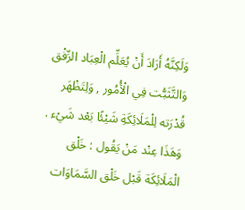وَلَكِنَّهُ أَرَادَ أَنْ يُعَلِّم الْعِبَاد الرِّفْق وَالتَّثَبُّت فِي الْأُمُور , وَلِتَظْهَر قُدْرَته لِلْمَلَائِكَةِ شَيْئًا بَعْد شَيْء . وَهَذَا عِنْد مَنْ يَقُول : خَلْق الْمَلَائِكَة قَبْل خَلْق السَّمَاوَات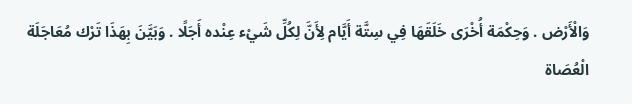وَالْأَرْض . وَحِكْمَة أُخْرَى خَلَقَهَا فِي سِتَّة أَيَّام لِأَنَّ لِكُلِّ شَيْء عِنْده أَجَلًا . وَبَيَّنَ بِهَذَا تَرْك مُعَاجَلَة الْعُصَاة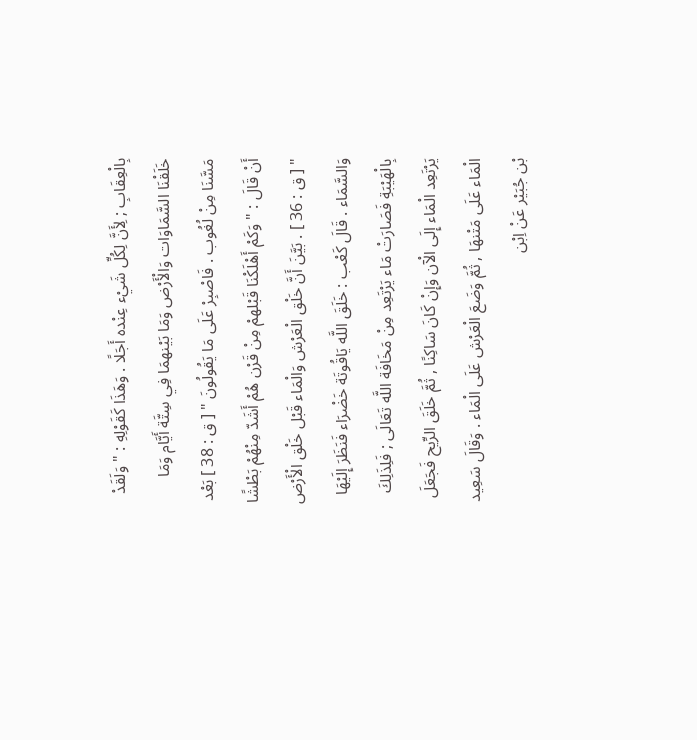بِالْعِقَابِ ; لِأَنَّ لِكُلِّ شَيْء عِنْده أَجَلًا . وَهَذَا كَقَوْلِهِ : " وَلَقَدْ خَلَقْنَا السَّمَاوَات وَالْأَرْض وَمَا بَيْنهمَا فِي سِتَّة أَيَّام وَمَا مَسَّنَا مِنْ لُغُوب . فَاصْبِرْ عَلَى مَا يَقُولُونَ " [ ق : 38 ] بَعْد أَنْ قَالَ : " وَكَمْ أَهْلَكْنَا قَبْلهمْ مِنْ قَرْن هُمْ أَشَدّ مِنْهُمْ بَطْشًا " [ ق : 36 ] . بَيَّنَ أَنَّ خَلْق الْعَرْش وَالْمَاء قَبْل خَلْق الْأَرْض وَالسَّمَاء . قَالَ كَعْب : خَلَقَ اللَّه يَاقُوتَة خَضْرَاء فَنَظَرَ إِلَيْهَا بِالْهَيْبَةِ فَصَارَتْ مَاء يَرْتَعِد مِنْ مَخَافَة اللَّه تَعَالَى ; فَلِذَلِكَ يَرْتَعِد الْمَاء إِلَى الْآن وَإِنْ كَانَ سَاكِنًا , ثُمَّ خَلَقَ الرِّيح فَجَعَلَ الْمَاء عَلَى مَتْنهَا , ثُمَّ وَضَعَ الْعَرْش عَلَى الْمَاء . وَقَالَ سَعِيد بْن جُبَيْر عَنْ اِبْن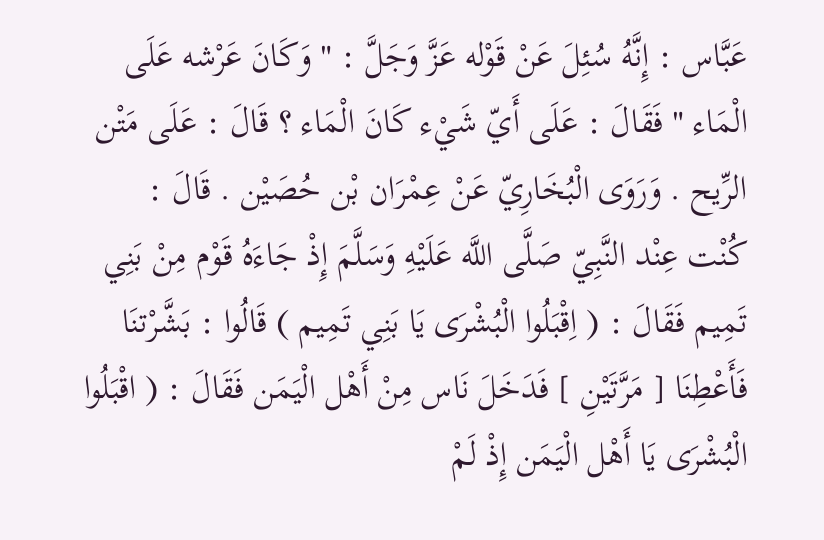عَبَّاس : إِنَّهُ سُئِلَ عَنْ قَوْله عَزَّ وَجَلَّ : " وَكَانَ عَرْشه عَلَى الْمَاء " فَقَالَ : عَلَى أَيّ شَيْء كَانَ الْمَاء ؟ قَالَ : عَلَى مَتْن الرِّيح . وَرَوَى الْبُخَارِيّ عَنْ عِمْرَان بْن حُصَيْن . قَالَ : كُنْت عِنْد النَّبِيّ صَلَّى اللَّه عَلَيْهِ وَسَلَّمَ إِذْ جَاءَهُ قَوْم مِنْ بَنِي تَمِيم فَقَالَ : ( اِقْبَلُوا الْبُشْرَى يَا بَنِي تَمِيم ) قَالُوا : بَشَّرْتنَا فَأَعْطِنَا [ مَرَّتَيْنِ ] فَدَخَلَ نَاس مِنْ أَهْل الْيَمَن فَقَالَ : ( اقْبَلُوا الْبُشْرَى يَا أَهْل الْيَمَن إِذْ لَمْ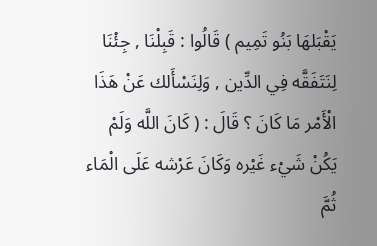يَقْبَلهَا بَنُو تَمِيم ) قَالُوا : قَبِلْنَا , جِئْنَا لِنَتَفَقَّه فِي الدِّين , وَلِنَسْأَلك عَنْ هَذَا الْأَمْر مَا كَانَ ؟ قَالَ : ( كَانَ اللَّه وَلَمْ يَكُنْ شَيْء غَيْره وَكَانَ عَرْشه عَلَى الْمَاء ثُمَّ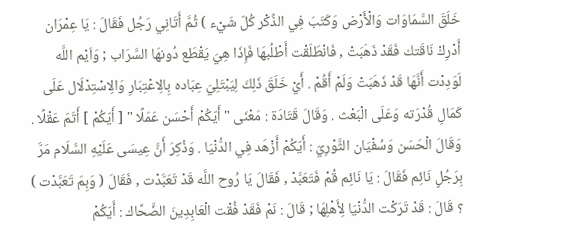خَلَقَ السَّمَاوَات وَالْأَرْض وَكَتَبَ فِي الذِّكْر كُلّ شَيْء ) ثُمَّ أَتَانِي رَجُل فَقَالَ : يَا عِمْرَان أَدْرِكْ نَاقَتك فَقَدْ ذَهَبَتْ , فَانْطَلَقْت أَطْلُبهَا فَإِذَا هِيَ يَقْطَع دُونهَا السَّرَاب ; وَاَيْم اللَّه لَوَدِدْت أَنَّهَا قَدْ ذَهَبَتْ وَلَمْ أَقُمْ . أَيْ خَلَقَ ذَلِكَ لِيَبْتَلِيَ عِبَاده بِالِاعْتِبَارِ وَالِاسْتِدْلَال عَلَى كَمَالِ قُدْرَته وَعَلَى الْبَعْث . وَقَالَ قَتَادَة : مَعْنَى " أَيّكُمْ أَحْسَن عَمَلًا " [ أَيّكُمْ ] أَتَمّ عَقْلًا . وَقَالَ الْحَسَن وَسُفْيَان الثَّوْرِيّ : أَيّكُمْ أَزْهَد فِي الدُّنْيَا . وَذُكِرَ أَنَّ عِيسَى عَلَيْهِ السَّلَام مَرَّ بِرَجُلٍ نَائِم فَقَالَ : يَا نَائِم قُمْ فَتَعَبَّدْ , فَقَالَ يَا رُوح اللَّه قَدْ تَعَبَّدْت , فَقَالَ ( وَبِمَ تَعَبَّدْت ) ؟ قَالَ : قَدْ تَرَكْت الدُّنْيَا لِأَهْلِهَا ; قَالَ : نَمْ فَقَدْ فُقْت الْعَابِدِينَ الضَّحَّاك : أَيّكُمْ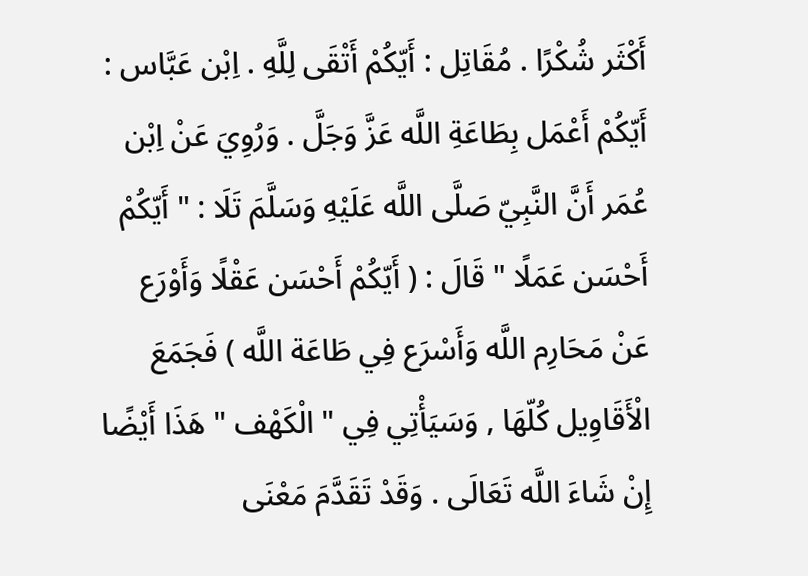أَكْثَر شُكْرًا . مُقَاتِل : أَيّكُمْ أَتْقَى لِلَّهِ . اِبْن عَبَّاس : أَيّكُمْ أَعْمَل بِطَاعَةِ اللَّه عَزَّ وَجَلَّ . وَرُوِيَ عَنْ اِبْن عُمَر أَنَّ النَّبِيّ صَلَّى اللَّه عَلَيْهِ وَسَلَّمَ تَلَا : " أَيّكُمْ أَحْسَن عَمَلًا " قَالَ : ( أَيّكُمْ أَحْسَن عَقْلًا وَأَوْرَع عَنْ مَحَارِم اللَّه وَأَسْرَع فِي طَاعَة اللَّه ) فَجَمَعَ الْأَقَاوِيل كُلّهَا , وَسَيَأْتِي فِي " الْكَهْف " هَذَا أَيْضًا إِنْ شَاءَ اللَّه تَعَالَى . وَقَدْ تَقَدَّمَ مَعْنَى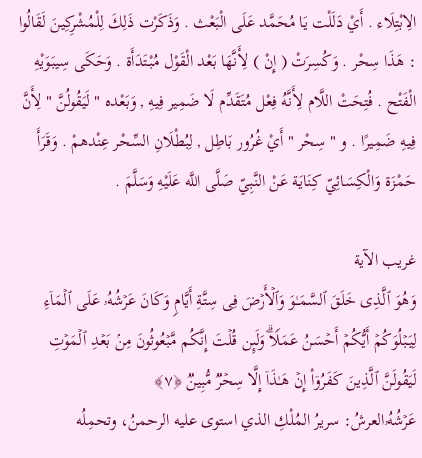الِابْتِلَاء . أَيْ دَلَلْت يَا مُحَمَّد عَلَى الْبَعْث . وَذَكَرْت ذَلِكَ لِلْمُشْرِكِينَ لَقَالُوا : هَذَا سِحْر . وَكُسِرَتْ ( إِنْ ) لِأَنَّهَا بَعْد الْقَوْل مُبْتَدَأَة . وَحَكَى سِيبَوَيْهِ الْفَتْح . فُتِحَتْ اللَّام لِأَنَّهُ فِعْل مُتَقَدِّم لَا ضَمِير فِيهِ , وَبَعْده " لَيَقُولُنَّ " لِأَنَّ فِيهِ ضَمِيرًا . و " سِحْر " أَيْ غُرُور بَاطِل , لِبُطْلَانِ السِّحْر عِنْدهمْ . وَقَرَأَ حَمْزَة وَالْكِسَائِيّ كِنَايَة عَنْ النَّبِيّ صَلَّى اللَّه عَلَيْهِ وَسَلَّمَ .

غريب الآية
وَهُوَ ٱلَّذِی خَلَقَ ٱلسَّمَـٰوَ وَٱلۡأَرۡضَ فِی سِتَّةِ أَیَّامࣲ وَكَانَ عَرۡشُهُۥ عَلَى ٱلۡمَاۤءِ لِیَبۡلُوَكُمۡ أَیُّكُمۡ أَحۡسَنُ عَمَلࣰاۗ وَلَىِٕن قُلۡتَ إِنَّكُم مَّبۡعُوثُونَ مِنۢ بَعۡدِ ٱلۡمَوۡتِ لَیَقُولَنَّ ٱلَّذِینَ كَفَرُوۤا۟ إِنۡ هَـٰذَاۤ إِلَّا سِحۡرࣱ مُّبِینࣱ ﴿٧﴾
عَرۡشُهُۥالعرشُ: سريرُ المُلْكِ الذي استوى عليه الرحمنُ، وتحمِلُه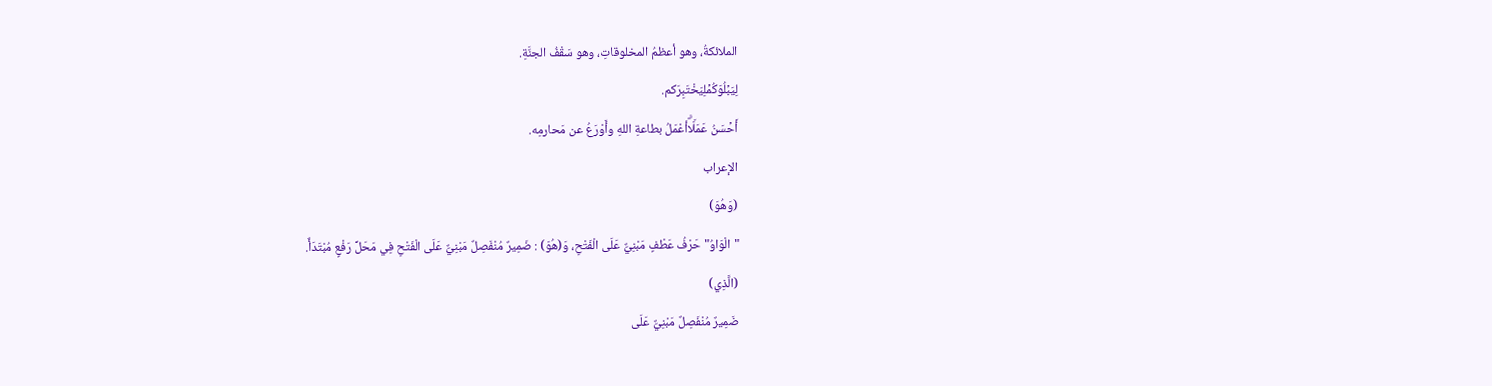الملائكةُ، وهو أعظمُ المخلوقاتِ، وهو سَقْفُ الجنَّةِ.
لِیَبۡلُوَكُمۡلِيَخْتَبِرَكم.
أَحۡسَنُ عَمَلࣰاۗأعْمَلُ بطاعةِ اللهِ وأَوْرَعُ عن مَحارمِه.
الإعراب
(وَهُوَ)
"الْوَاوُ" حَرْفُ عَطْفٍ مَبْنِيٌّ عَلَى الْفَتْحِ، وَ(هُوَ) : ضَمِيرٌ مُنْفَصِلٌ مَبْنِيٌّ عَلَى الْفَتْحِ فِي مَحَلِّ رَفْعٍ مُبْتَدَأٌ.
(الَّذِي)
ضَمِيرٌ مُنْفَصِلٌ مَبْنِيٌّ عَلَى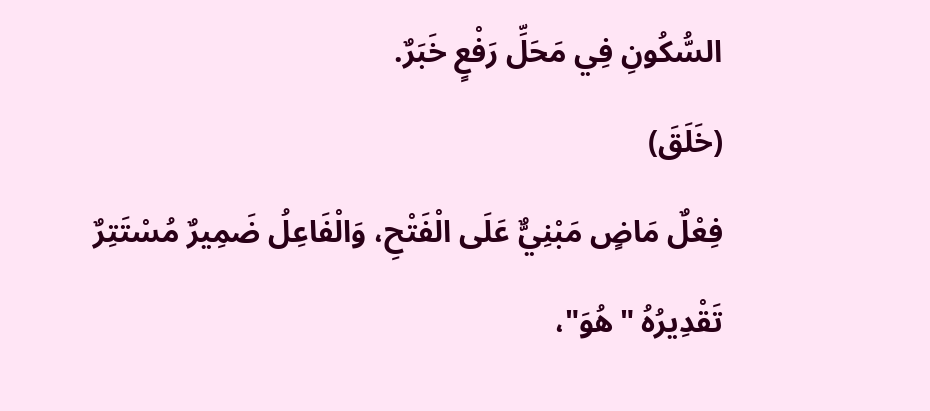السُّكُونِ فِي مَحَلِّ رَفْعٍ خَبَرٌ.
(خَلَقَ)
فِعْلٌ مَاضٍ مَبْنِيٌّ عَلَى الْفَتْحِ، وَالْفَاعِلُ ضَمِيرٌ مُسْتَتِرٌ تَقْدِيرُهُ "هُوَ"،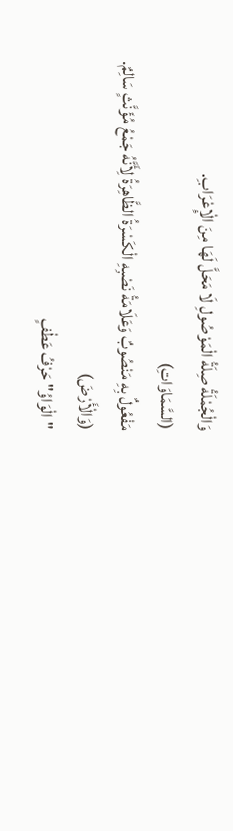وَالْجُمْلَةُ صِلَةُ الْمَوْصُولِ لَا مَحَلَّ لَهَا مِنَ الْإِعْرَابِ.
(السَّمَاوَاتِ)
مَفْعُولٌ بِهِ مَنْصُوبٌ وَعَلَامَةُ نَصْبِهِ الْكَسْرَةُ الظَّاهِرَةُ لِأَنَّهُ جَمْعُ مُؤَنَّثٍ سَالِمٌ.
(وَالْأَرْضَ)
"الْوَاوُ" حَرْفُ عَطْفٍ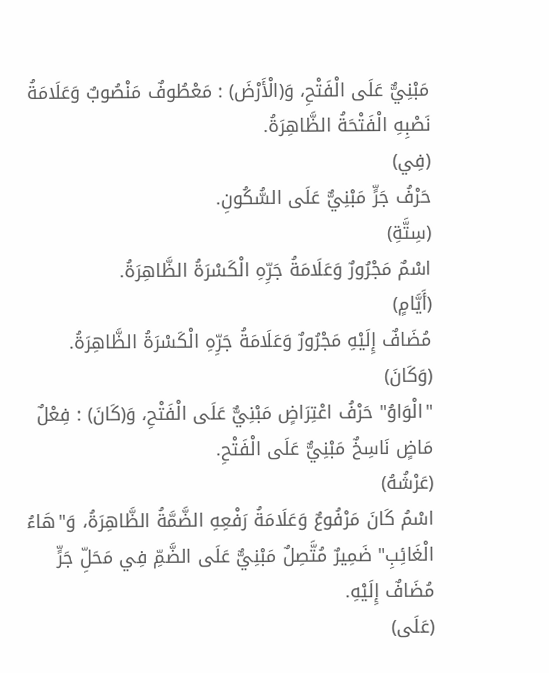مَبْنِيٌّ عَلَى الْفَتْحِ، وَ(الْأَرْضَ) : مَعْطُوفٌ مَنْصُوبٌ وَعَلَامَةُ نَصْبِهِ الْفَتْحَةُ الظَّاهِرَةُ.
(فِي)
حَرْفُ جَرٍّ مَبْنِيٌّ عَلَى السُّكُونِ.
(سِتَّةِ)
اسْمٌ مَجْرُورٌ وَعَلَامَةُ جَرِّهِ الْكَسْرَةُ الظَّاهِرَةُ.
(أَيَّامٍ)
مُضَافٌ إِلَيْهِ مَجْرُورٌ وَعَلَامَةُ جَرِّهِ الْكَسْرَةُ الظَّاهِرَةُ.
(وَكَانَ)
"الْوَاوُ" حَرْفُ اعْتِرَاضٍ مَبْنِيٌّ عَلَى الْفَتْحِ، وَ(كَانَ) : فِعْلٌ مَاضٍ نَاسِخٌ مَبْنِيٌّ عَلَى الْفَتْحِ.
(عَرْشُهُ)
اسْمُ كَانَ مَرْفُوعٌ وَعَلَامَةُ رَفْعِهِ الضَّمَّةُ الظَّاهِرَةُ، وَ"هَاءُ الْغَائِبِ" ضَمِيرٌ مُتَّصِلٌ مَبْنِيٌّ عَلَى الضَّمِّ فِي مَحَلِّ جَرٍّ مُضَافٌ إِلَيْهِ.
(عَلَى)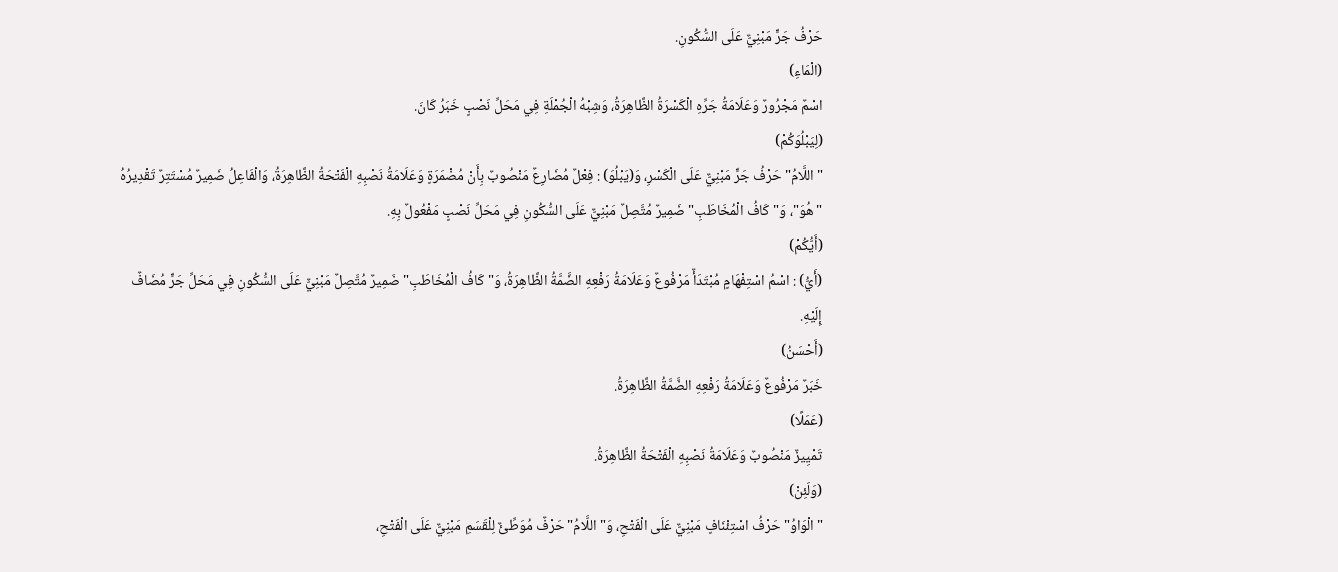حَرْفُ جَرٍّ مَبْنِيٌّ عَلَى السُّكُونِ.
(الْمَاءِ)
اسْمٌ مَجْرُورٌ وَعَلَامَةُ جَرِّهِ الْكَسْرَةُ الظَّاهِرَةُ، وَشِبْهُ الْجُمْلَةِ فِي مَحَلِّ نَصْبٍ خَبَرُ كَانَ.
(لِيَبْلُوَكُمْ)
"اللَّامُ" حَرْفُ جَرٍّ مَبْنِيٌّ عَلَى الْكَسْرِ، وَ(يَبْلُوَ) : فِعْلٌ مُضَارِعٌ مَنْصُوبٌ بِأَنْ مُضْمَرَةٍ وَعَلَامَةُ نَصْبِهِ الْفَتْحَةُ الظَّاهِرَةُ، وَالْفَاعِلُ ضَمِيرٌ مُسْتَتِرٌ تَقْدِيرُهُ "هُوَ"، وَ"كَافُ الْمُخَاطَبِ" ضَمِيرٌ مُتَّصِلٌ مَبْنِيٌّ عَلَى السُّكُونِ فِي مَحَلِّ نَصْبٍ مَفْعُولٌ بِهِ.
(أَيُّكُمْ)
(أَيُّ) : اسْمُ اسْتِفْهَامٍ مُبْتَدَأٌ مَرْفُوعٌ وَعَلَامَةُ رَفْعِهِ الضَّمَّةُ الظَّاهِرَةُ، وَ"كَافُ الْمُخَاطَبِ" ضَمِيرٌ مُتَّصِلٌ مَبْنِيٌّ عَلَى السُّكُونِ فِي مَحَلِّ جَرٍّ مُضَافٌ إِلَيْهِ.
(أَحْسَنُ)
خَبَرٌ مَرْفُوعٌ وَعَلَامَةُ رَفْعِهِ الضَّمَّةُ الظَّاهِرَةُ.
(عَمَلًا)
تَمْيِيزٌ مَنْصُوبٌ وَعَلَامَةُ نَصْبِهِ الْفَتْحَةُ الظَّاهِرَةُ.
(وَلَئِنْ)
"الْوَاوُ" حَرْفُ اسْتِئْنَافٍ مَبْنِيٌّ عَلَى الْفَتْحِ، وَ"اللَّامُ" حَرْفٌ مُوَطِّئٌ لِلْقَسَمِ مَبْنِيٌّ عَلَى الْفَتْحِ،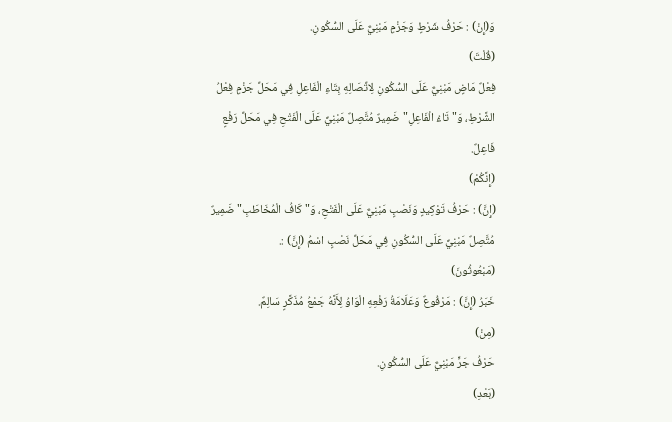وَ(إِنْ) : حَرْفُ شَرْطٍ وَجَزْمٍ مَبْنِيٌّ عَلَى السُّكُونِ.
(قُلْتَ)
فِعْلٌ مَاضٍ مَبْنِيٌّ عَلَى السُّكُونِ لِاتِّصَالِهِ بِتَاءِ الْفَاعِلِ فِي مَحَلِّ جَزْمٍ فِعْلُ الشَّرْطِ، وَ"تَاءُ الْفَاعِلِ" ضَمِيرٌ مُتَّصِلٌ مَبْنِيٌّ عَلَى الْفَتْحِ فِي مَحَلِّ رَفْعٍ فَاعِلٌ.
(إِنَّكُمْ)
(إِنَّ) : حَرْفُ تَوْكِيدٍ وَنَصْبٍ مَبْنِيٌّ عَلَى الْفَتْحِ، وَ"كَافُ الْمُخَاطَبِ" ضَمِيرٌ مُتَّصِلٌ مَبْنِيٌّ عَلَى السُّكُونِ فِي مَحَلِّ نَصْبٍ اسْمُ (إِنَّ) :.
(مَبْعُوثُونَ)
خَبَرُ (إِنَّ) : مَرْفُوعٌ وَعَلَامَةُ رَفْعِهِ الْوَاوُ لِأَنَّهُ جَمْعُ مُذَكَّرٍ سَالِمٌ.
(مِنْ)
حَرْفُ جَرٍّ مَبْنِيٌّ عَلَى السُّكُونِ.
(بَعْدِ)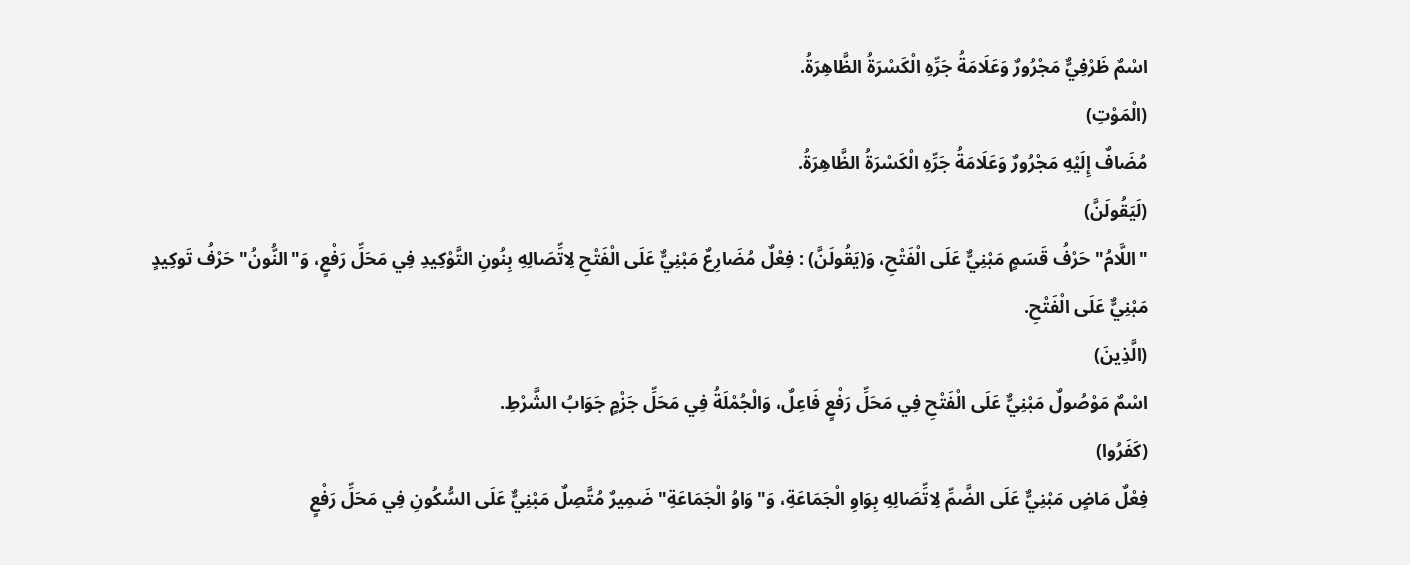اسْمٌ ظَرْفِيٌّ مَجْرُورٌ وَعَلَامَةُ جَرِّهِ الْكَسْرَةُ الظَّاهِرَةُ.
(الْمَوْتِ)
مُضَافٌ إِلَيْهِ مَجْرُورٌ وَعَلَامَةُ جَرِّهِ الْكَسْرَةُ الظَّاهِرَةُ.
(لَيَقُولَنَّ)
"اللَّامُ" حَرْفُ قَسَمٍ مَبْنِيٌّ عَلَى الْفَتْحِ، وَ(يَقُولَنَّ) : فِعْلٌ مُضَارِعٌ مَبْنِيٌّ عَلَى الْفَتْحِ لِاتِّصَالِهِ بِنُونِ التَّوْكِيدِ فِي مَحَلِّ رَفْعٍ، وَ"النُّونُ" حَرْفُ تَوكِيدٍ مَبْنِيٌّ عَلَى الْفَتْحِ.
(الَّذِينَ)
اسْمٌ مَوْصُولٌ مَبْنِيٌّ عَلَى الْفَتْحِ فِي مَحَلِّ رَفْعٍ فَاعِلٌ، وَالْجُمْلَةُ فِي مَحَلِّ جَزْمٍ جَوَابُ الشَّرْطِ.
(كَفَرُوا)
فِعْلٌ مَاضٍ مَبْنِيٌّ عَلَى الضَّمِّ لِاتِّصَالِهِ بِوَاوِ الْجَمَاعَةِ، وَ"وَاوُ الْجَمَاعَةِ" ضَمِيرٌ مُتَّصِلٌ مَبْنِيٌّ عَلَى السُّكُونِ فِي مَحَلِّ رَفْعٍ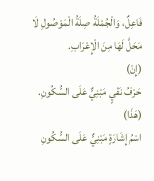فَاعِلٌ، وَالْجُمْلَةُ صِلَةُ الْمَوْصُولِ لَا مَحَلَّ لَهَا مِنَ الْإِعْرَابِ.
(إِنْ)
حَرْفُ نَفْيٍ مَبْنِيٌّ عَلَى السُّكُونِ.
(هَذَا)
اسْمُ إِشَارَةٍ مَبْنِيٌّ عَلَى السُّكُونِ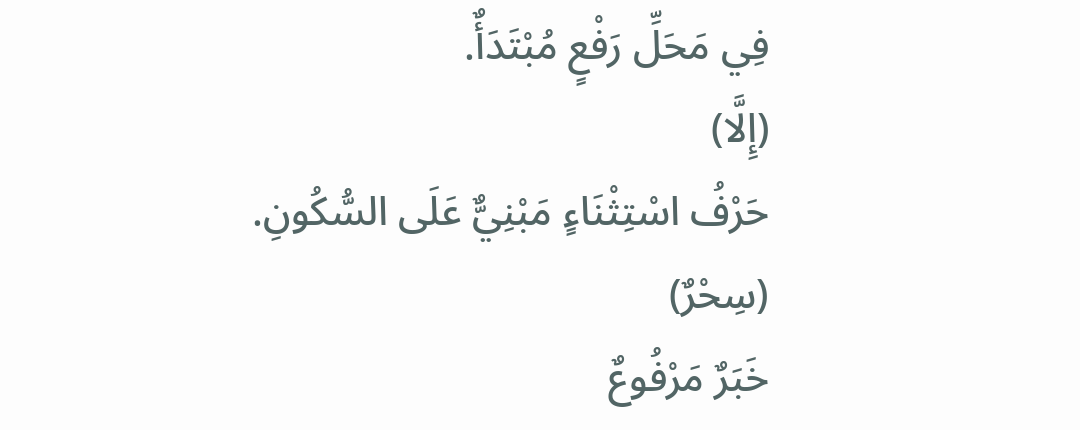فِي مَحَلِّ رَفْعٍ مُبْتَدَأٌ.
(إِلَّا)
حَرْفُ اسْتِثْنَاءٍ مَبْنِيٌّ عَلَى السُّكُونِ.
(سِحْرٌ)
خَبَرٌ مَرْفُوعٌ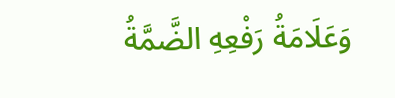وَعَلَامَةُ رَفْعِهِ الضَّمَّةُ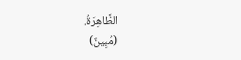الظَّاهِرَةُ.
(مُبِينٌ)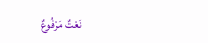نَعْتٌ مَرْفُوعٌ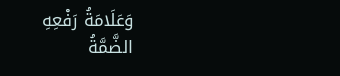وَعَلَامَةُ رَفْعِهِ الضَّمَّةُ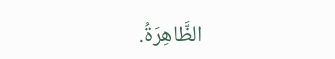الظَّاهِرَةُ.